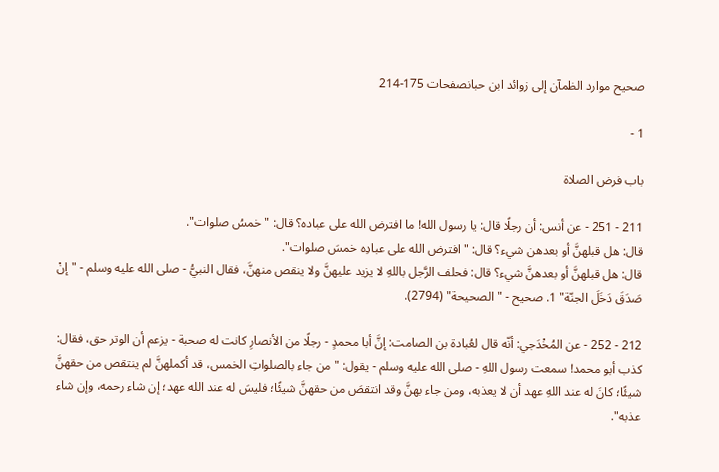صحيح موارد الظمآن إلى زوائد ابن حبانصفحات 175-214

1 -

باب فرض الصلاة

211 - 251 - عن أنس: أن رجلًا قال: يا رسول الله! ما افترض الله على عباده؟ قال: "خمسُ صلوات".
قال: هل قبلهنَّ أو بعدهن شيء؟ قال: "افترض الله على عبادِه خمسَ صلوات".
قال: هل قبلهنَّ أو بعدهنَّ شيء؟ قال: فحلف الرَّجل باللهِ لا يزيد عليهنَّ ولا ينقص منهنَّ، فقال النبيُّ - صلى الله عليه وسلم - "إنْ صَدَقَ دَخَلَ الجنّة" 1. صحيح - "الصحيحة" (2794).

212 - 252 - عن المُخْدَجي: أنّه قال لعُبادة بن الصامت: إنَّ أبا محمدٍ - رجلًا من الأنصارِ كانت له صحبة - يزعم أن الوتر حق، فقال: كذب أبو محمد! سمعت رسول اللهِ - صلى الله عليه وسلم - يقول: "من جاء بالصلواتِ الخمس، قد أكملهنَّ لم ينتقص من حقهنَّ شيئًا؛ كانَ له عند اللهِ عهد أن لا يعذبه، ومن جاء بهنَّ وقد انتقصَ من حقهنَّ شيئًا؛ فليسَ له عند الله عهد؛ إن شاء رحمه، وإن شاء عذبه".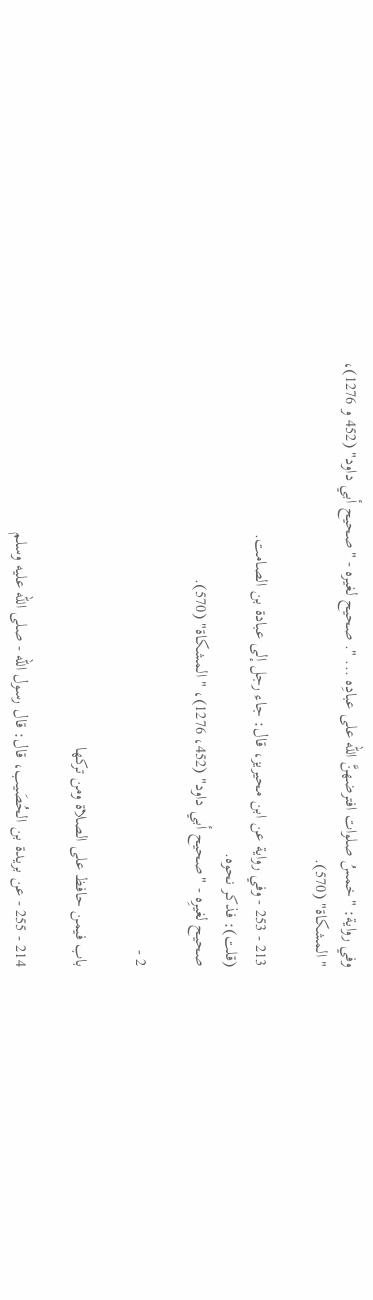وفي رواية: "خمسُ صلوات افترضهنَّ الله على عبادِه ... ". صحيح لغيره - "صحيح أبي داود" (452 و 1276)، "المشكاة" (570).

213 - 253 - وفي رواية عن ابن محيريز، قال: جاء رجل إلى عبادة بن الصامت.
(قلت): فذكر نحوه.
صحيح لغيرِه - "صحيح أبي داود" (452، 1276)، "المشكاة" (570).

2 -

باب فيمن حافظ على الصلاة ومن تركها

214 - 255 - عن بريدة بن الحُصَيب، قال: قال رسول الله - صلى الله عليه وسلم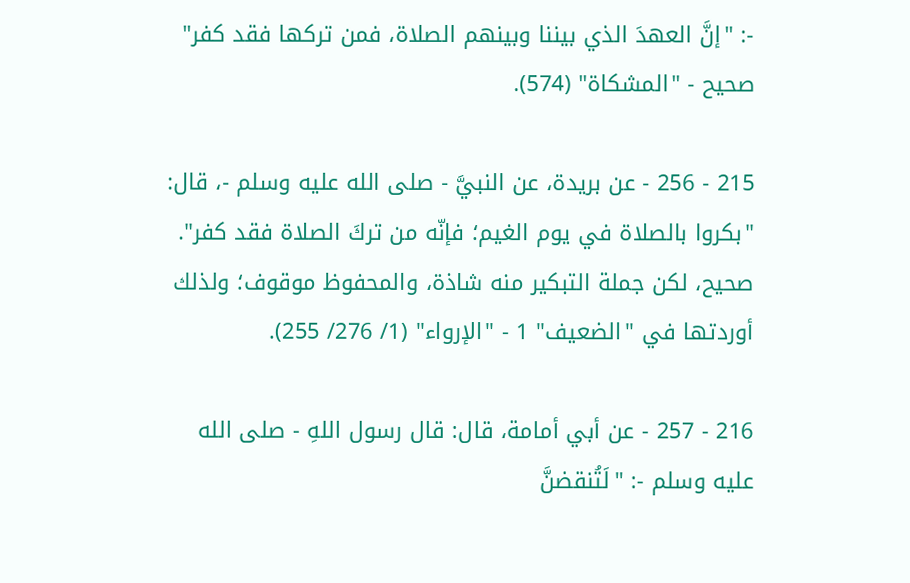-: "إنَّ العهدَ الذي بيننا وبينهم الصلاة، فمن تركها فقد كفر" صحيح - "المشكاة" (574).

215 - 256 - عن بريدة، عن النبيَّ - صلى الله عليه وسلم -، قال: "بكروا بالصلاة في يوم الغيم؛ فإنّه من تركَ الصلاة فقد كفر".
صحيح، لكن جملة التبكير منه شاذة، والمحفوظ موقوف؛ ولذلك أوردتها في "الضعيف" 1 - "الإرواء" (1/ 276/ 255).

216 - 257 - عن أبي أمامة، قال: قال رسول اللهِ - صلى الله عليه وسلم -: "لَتُنقضنَّ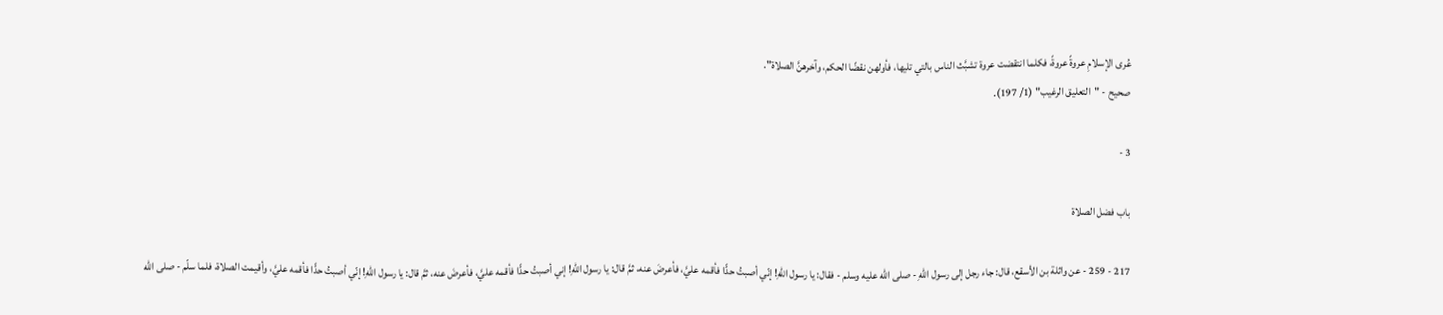عُرى الإسلامِ عروةً عروةً، فكلما انتقضت عروة تشبَّث الناس بالتي تليها، فأولهن نقضًا الحكم، وآخرهنَّ الصلاة".
صحيح - "التعليق الرغيب" (1/ 197).

3 -

باب فضل الصلاة

217 - 259 - عن واثلة بن الأسقع، قال: جاء رجل إلى رسول اللهِ - صلى الله عليه وسلم - فقال: يا رسول اللهِ! إنّي أصبتُ حدًّا فأقمه عليَّ، فأعرضَ عنه، ثمَّ قال: يا رسول اللهِ! إني أصبتُ حدًّا فأقمه عليَّ، فأعرضَ عنه، ثمَّ قال: يا رسول اللهِ! إنّي أصبتُ حدًّا فأقمه عليَّ، وأقيمت الصلاة، فلما سلّم - صلى الله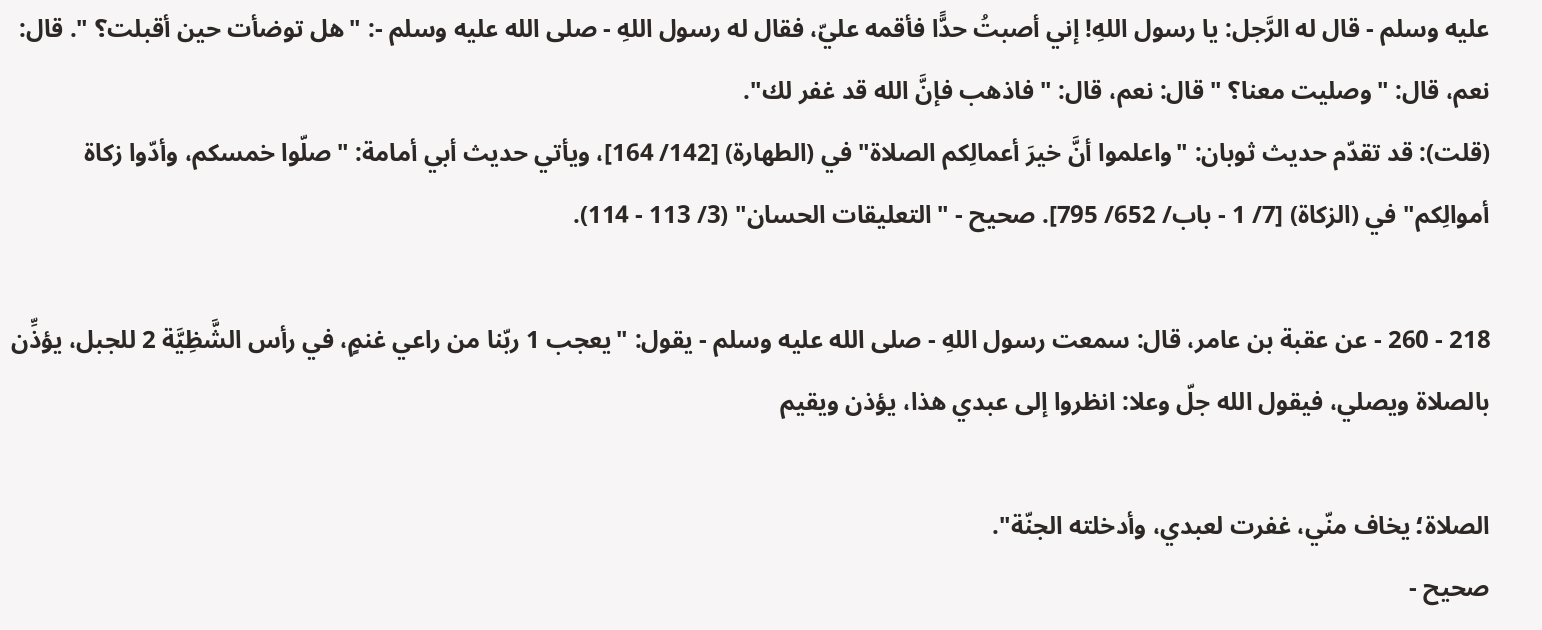عليه وسلم - قال له الرَّجل: يا رسول اللهِ! إني أصبتُ حدًّا فأقمه عليّ، فقال له رسول اللهِ - صلى الله عليه وسلم -: "هل توضأت حين أقبلت؟ ". قال: نعم، قال: "وصليت معنا؟ " قال: نعم، قال: "فاذهب فإنَّ الله قد غفر لك".
(قلت): قد تقدّم حديث ثوبان: "واعلموا أنَّ خيرَ أعمالِكم الصلاة" في (الطهارة) [142/ 164]، ويأتي حديث أبي أمامة: "صلّوا خمسكم، وأدّوا زكاة أموالِكم" في (الزكاة) [7/ 1 - باب/ 652/ 795]. صحيح - "التعليقات الحسان" (3/ 113 - 114).

218 - 260 - عن عقبة بن عامر، قال: سمعت رسول اللهِ - صلى الله عليه وسلم - يقول: "يعجب 1 ربّنا من راعي غنمٍ، في رأس الشَّظِيَّة 2 للجبل، يؤذِّن بالصلاة ويصلي، فيقول الله جلّ وعلا: انظروا إلى عبدي هذا، يؤذن ويقيم

الصلاة؛ يخاف منّي، غفرت لعبدي، وأدخلته الجنّة".
صحيح -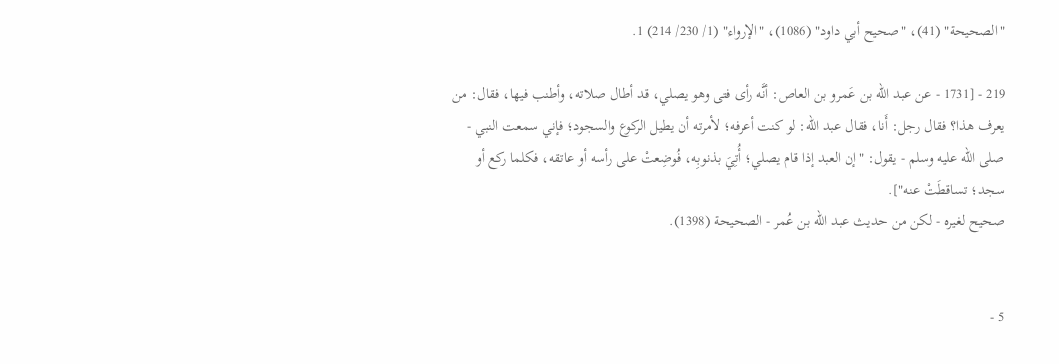"الصحيحة" (41)، "صحيح أبي داود" (1086)، "الإرواء" (1/ 230/ 214) 1.

219 - [1731 - عن عبد الله بن عَمرو بن العاص: أنَّه رأى فتى وهو يصلي، قد أطال صلاته، وأطنب فيها، فقال: من يعرف هذا؟ فقال رجل: أَنا، فقال عبد الله: لو كنت أعرفه؛ لأمرته أن يطيل الركوع والسجود؛ فإني سمعت النبي - صلى الله عليه وسلم - يقول: "إن العبد إذا قام يصلي؛ أُتِيَ بذنوبِه، فُوضِعتْ على رأسه أو عاتقه، فكلما ركع أو سجد؛ تساقطَتْ عنه"].
صحيح لغيره - لكن من حديث عبد الله بن عُمر - الصحيحة (1398).


5 -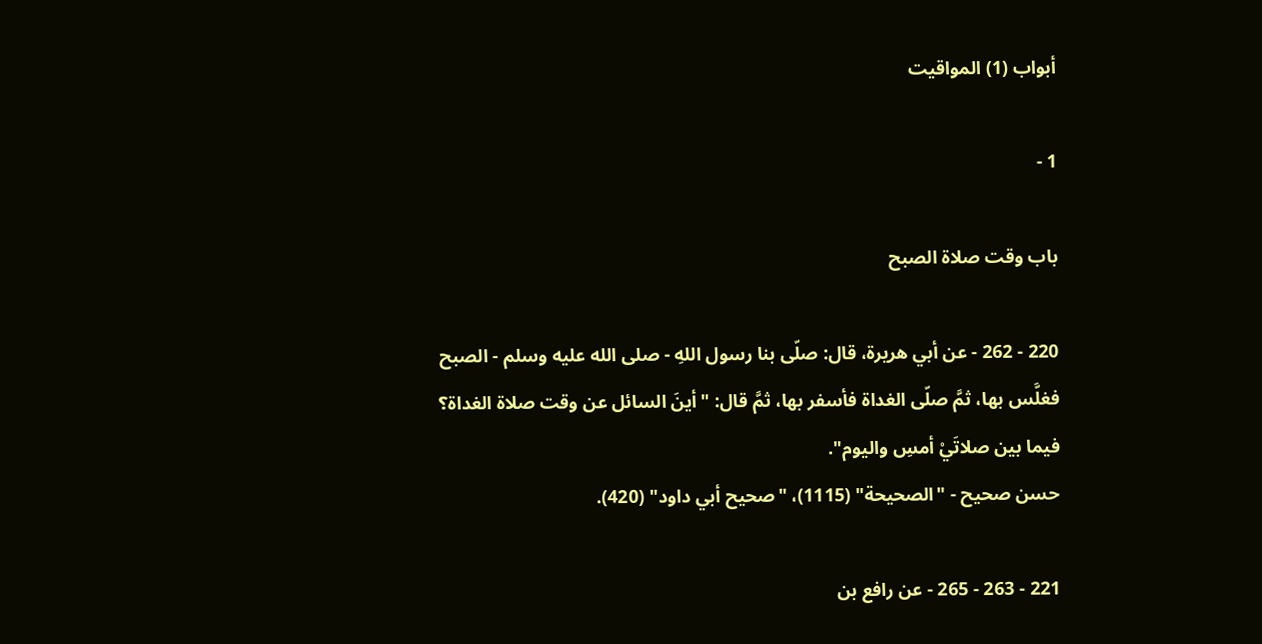أبواب (1) المواقيت

1 -

باب وقت صلاة الصبح

220 - 262 - عن أبي هريرة، قال: صلّى بنا رسول اللهِ - صلى الله عليه وسلم - الصبح فغلَّس بها، ثمَّ صلّى الغداة فأسفر بها، ثمَّ قال: "أينَ السائل عن وقت صلاة الغداة؟ فيما بين صلاتَيْ أمسِ واليوم".
حسن صحيح - "الصحيحة" (1115)، "صحيح أبي داود" (420).

221 - 263 - 265 - عن رافع بن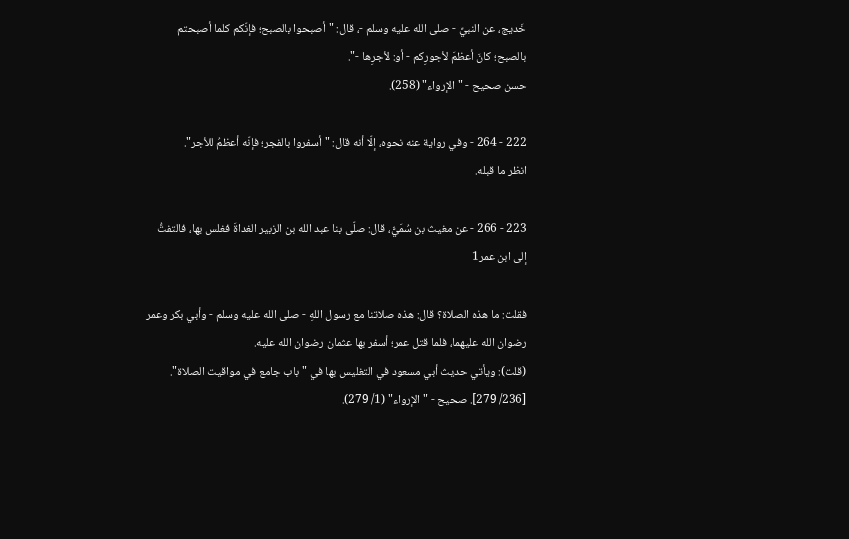خَديج، عن النبيِّ - صلى الله عليه وسلم -، قال: "أصبحوا بالصبح؛ فإنّكم كلما أصبحتم بالصبح؛ كانَ أعظمَ لأجورِكم - أو: لأجرِها -".
حسن صحيح - "الإرواء" (258).

222 - 264 - وفي رواية عنه نحوه، إلّا أنه قال: "أسفروا بالفجر؛ فإنّه أعظمُ للأجر".
انظر ما قبله.

223 - 266 - عن مغيث بن سُمَيًّ، قال: صلّى بنا عبد الله بن الزبير الغداةَ فغلس بها، فالتفتُّ إلى ابن عمر1

فقلت: ما هذه الصلاة؟ قال: هذه صلاتنا مع رسول اللهِ - صلى الله عليه وسلم - وأبي بكر وعمر رضوان الله عليهما، فلما قتل عمر؛ أسفر بها عثمان رضوان الله عليه.
(قلت): ويأتي حديث أبي مسعود في التغليس بها في "باب جامع في مواقيت الصلاة".
[236/ 279]. صحيح - "الإرواء" (1/ 279).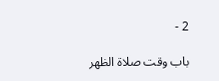2 -

باب وقت صلاة الظهر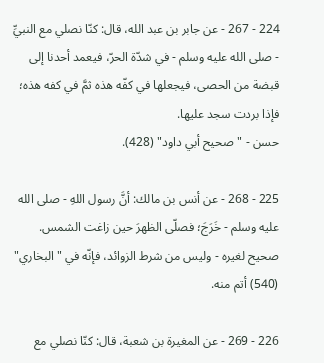224 - 267 - عن جابر بن عبد الله، قال: كنّا نصلي مع النبيِّ - صلى الله عليه وسلم - في شدّة الحرّ، فيعمد أحدنا إلى قبضة من الحصى، فيجعلها في كفّه هذه ثمَّ في كفه هذه؛ فإذا بردت سجد عليها.
حسن - "صحيح أبي داود" (428).

225 - 268 - عن أنس بن مالك: أنَّ رسول اللهِ - صلى الله عليه وسلم - خَرَجَ؛ فصلّى الظهرَ حين زاغت الشمس.
صحيح لغيره - وليس من شرط الزوائد، فإنّه في "البخاري" (540) أتم منه.

226 - 269 - عن المغيرة بن شعبة، قال: كنّا نصلي مع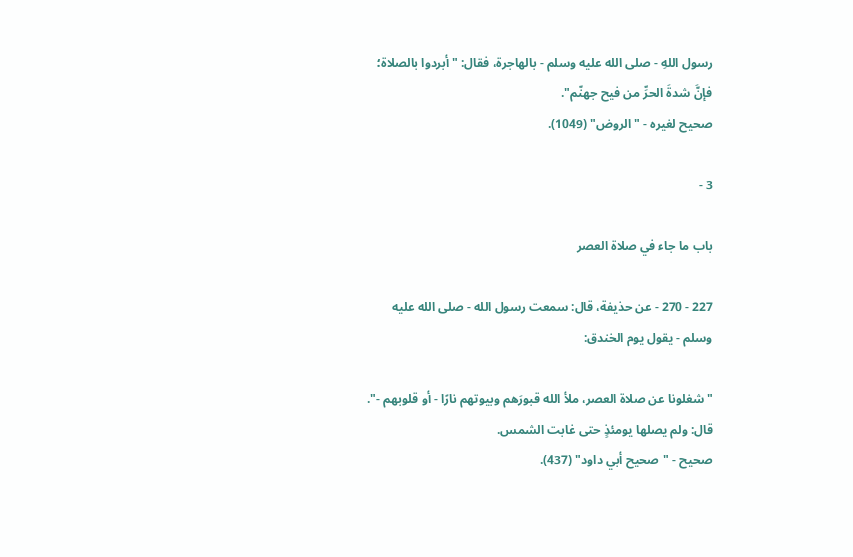رسول اللهِ - صلى الله عليه وسلم - بالهاجرة، فقال: "أبردوا بالصلاة؛ فإنَّ شدةَ الحرِّ من فيح جهنّم".
صحيح لغيره - "الروض" (1049).

3 -

باب ما جاء في صلاة العصر

227 - 270 - عن حذيفة، قال: سمعت رسول الله - صلى الله عليه وسلم - يقول يوم الخندق:

"شغلونا عن صلاة العصر، ملأ الله قبورَهم وبيوتهم نارًا - أو قلوبهم -".
قال: ولم يصلها يومئذٍ حتى غابت الشمس.
صحيح - "صحيح أبي داود" (437).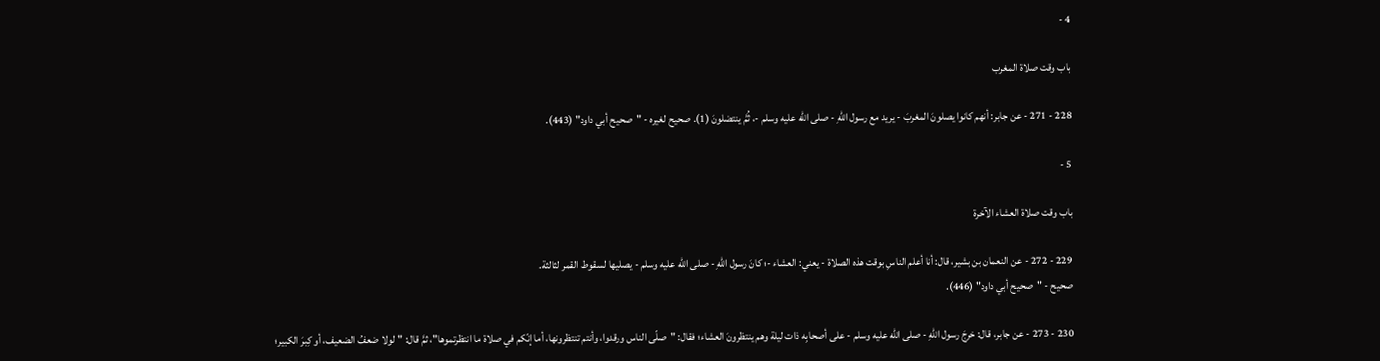4 -

باب وقت صلاة المغرب

228 - 271 - عن جابر: أنهم كانوا يصلونَ المغربَ - يريد مع رسول اللهِ - صلى الله عليه وسلم -، ثُمَّ ينتضلونَ (1). صحيح لغيره - "صحيح أبي داود" (443).

5 -

باب وقت صلاة العشاء الآخرة

229 - 272 - عن النعمان بن بشير، قال: أنا أعلم الناسِ بوقت هذه الصلاة - يعني: العشاء -؛ كانَ رسول اللهِ - صلى الله عليه وسلم - يصليها لسقوط القمر لثالثة.
صحيح - "صحيح أبي داود" (446).

230 - 273 - عن جابر، قال: خرجَ رسول اللهِ - صلى الله عليه وسلم - على أصحابِه ذات ليلة وهم ينتظرونَ العشاء؛ فقال: "صلّى الناس ورقدوا، وأنتم تنتظرونها، أما إنّكم في صلاة ما انتظرتموها"، ثمَّ قال: "لولا ضعفُ الضعيف، أو كِبرَ الكبير؛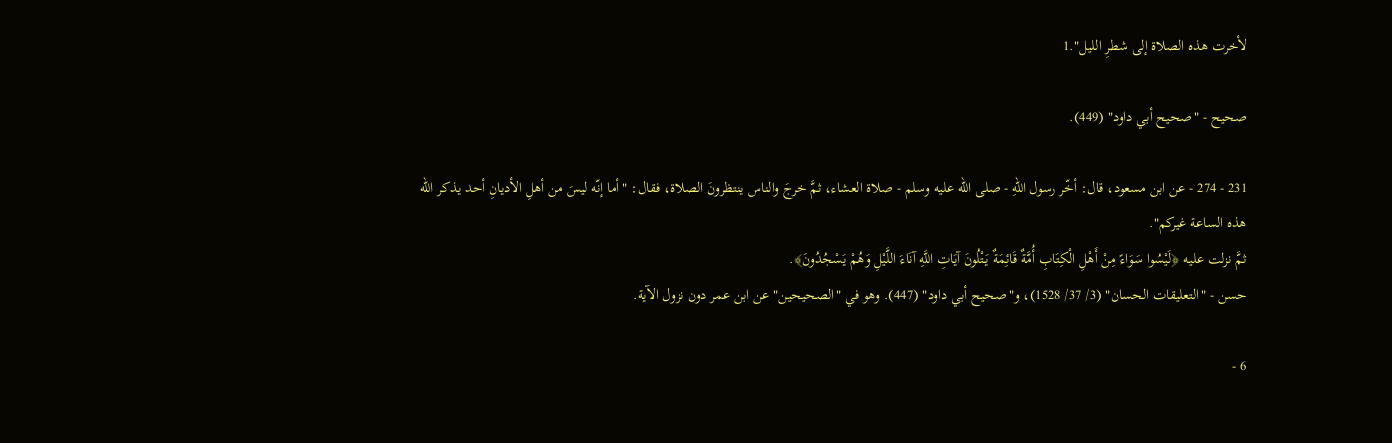لأخرت هذه الصلاة إلى شطرِ الليل".1

صحيح - "صحيح أبي داود" (449).

231 - 274 - عن ابن مسعود، قال: أخّر رسول اللهِ - صلى الله عليه وسلم - صلاة العشاء، ثمَّ خرجَ والناس ينتظرونَ الصلاة، فقال: "أما إنّه ليسَ من أهلِ الأديانِ أحد يذكر الله هذه الساعة غيركم".
ثمَّ نزلت عليه ﴿لَيْسُوا سَوَاءً مِنْ أَهْلِ الْكِتَابِ أُمَّةٌ قَائِمَةٌ يَتْلُونَ آيَاتِ اللَّهِ آنَاءَ اللَّيْلِ وَهُمْ يَسْجُدُونَ﴾.
حسن - "التعليقات الحسان" (3/ 37/ 1528)، و"صحيح أبي داود" (447). وهو في "الصحيحين" عن ابن عمر دون نزول الآية.

6 -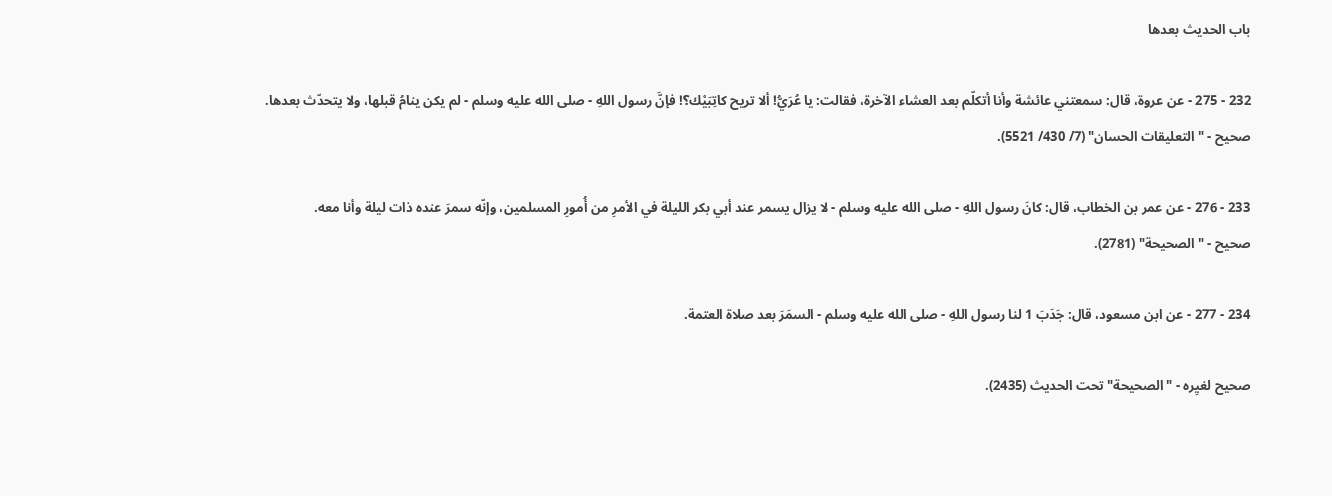باب الحديث بعدها

232 - 275 - عن عروة، قال: سمعتني عائشة وأنا أتكلّم بعد العشاء الآخرة، فقالت: يا عُرَيُّ! ألا تريح كاتِبَيْك؟! فإنَّ رسول اللهِ - صلى الله عليه وسلم - لم يكن ينامُ قبلها، ولا يتحدّث بعدها.
صحيح - "التعليقات الحسان" (7/ 430/ 5521).

233 - 276 - عن عمر بن الخطاب، قال: كانَ رسول اللهِ - صلى الله عليه وسلم - لا يزال يسمر عند أبي بكر الليلة في الأمرِ من أُمورِ المسلمين، وإنّه سمرَ عنده ذات ليلة وأنا معه.
صحيح - "الصحيحة" (2781).

234 - 277 - عن ابن مسعود، قال: جَدَبَ 1 لنا رسول اللهِ - صلى الله عليه وسلم - السمَرَ بعد صلاة العتمة.

صحيح لغيِره - "الصحيحة" تحت الحديث (2435).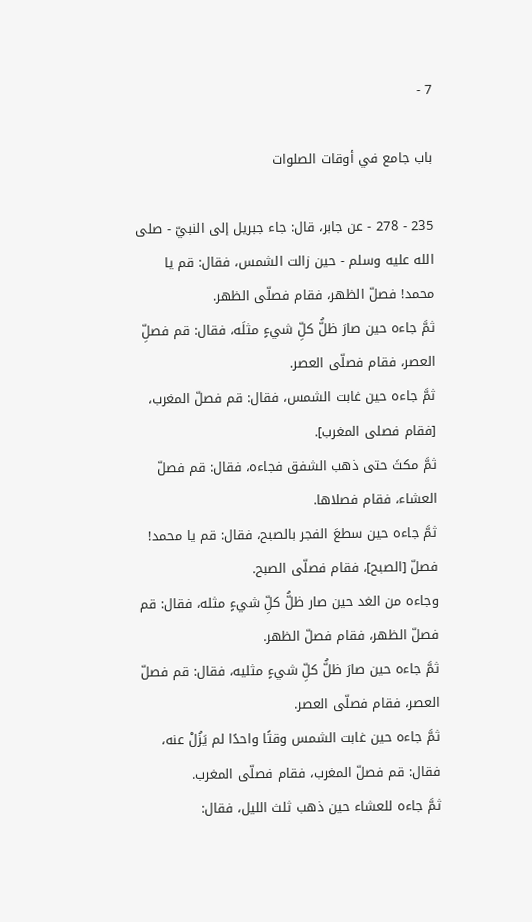7 -

باب جامع في أوقات الصلوات

235 - 278 - عن جابر، قال: جاء جبريل إلى النبيّ - صلى الله عليه وسلم - حين زالت الشمس، فقال: قم يا محمد! فصلّ الظهر، فقام فصلّى الظهر.
ثمَّ جاءه حين صارَ ظلُّ كلِّ شيءٍ مثلَه، فقال: قم فصلِّ العصر، فقام فصلّى العصر.
ثمَّ جاءه حين غابت الشمس، فقال: قم فصلّ المغرب، [فقام فصلى المغرب].
ثمَّ مكثَ حتى ذهب الشفق فجاءه، فقال: قم فصلّ العشاء، فقام فصلاها.
ثمَّ جاءه حين سطعَ الفجر بالصبح، فقال: قم يا محمد! فصلّ [الصبح]، فقام فصلّى الصبح.
وجاءه من الغد حين صار ظلُّ كلِّ شيءٍ مثله، فقال: قم فصلّ الظهر، فقام فصلّ الظهر.
ثمَّ جاءه حين صارَ ظلُّ كلِّ شيءٍ مثليه، فقال: قم فصلّ العصر، فقام فصلّى العصر.
ثمَّ جاءه حين غابت الشمس وقتًا واحدًا لم يَزُلْ عنه، فقال: قم فصلّ المغرب، فقام فصلّى المغرب.
ثمَّ جاءه للعشاء حين ذهب ثلث الليل، فقال: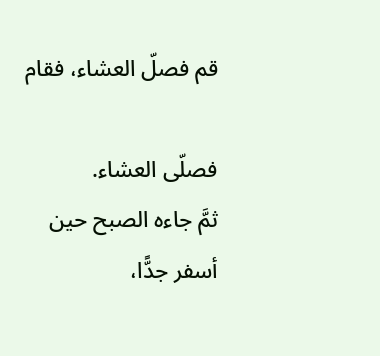قم فصلّ العشاء، فقام

فصلّى العشاء.
ثمَّ جاءه الصبح حين أسفر جدًّا،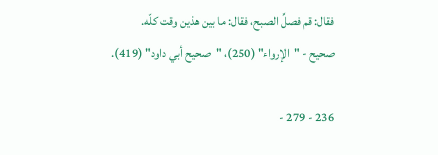فقال: قم فصلِّ الصبح، فقال: ما بين هذين وقت كلّه.
صحيح - "الإرواء" (250)، "صحيح أبي داود" (419).

236 - 279 -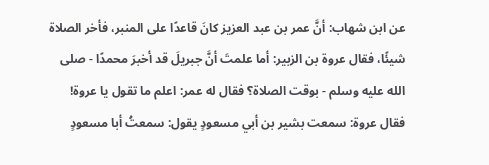عن ابن شهاب: أنَّ عمر بن عبد العزيز كانَ قاعدًا على المنبر، فأخر الصلاة شيئًا، فقال عروة بن الزبير: أما علمتَ أنَّ جبريلَ قد أخبرَ محمدًا - صلى الله عليه وسلم - بوقت الصلاة؟ فقال له عمر: اعلم ما تقول يا عروة! فقال عروة: سمعت بشير بن أبي مسعودٍ يقول: سمعتُ أبا مسعودٍ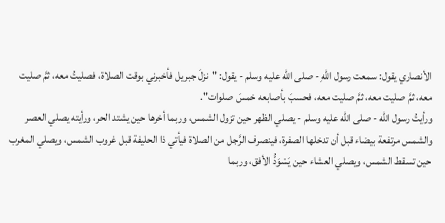الأنصاري يقول: سمعت رسول اللهِ - صلى الله عليه وسلم - يقول: "نزلَ جبريل فأخبرني بوقت الصلاة، فصليتُ معه، ثمَّ صليت معه، ثمَّ صليت معه، ثمَّ صليت معه، فحسبَ بأصابعه خمسَ صلوات".
ورأيتُ رسول الله - صلى الله عليه وسلم - يصلي الظهر حين تزول الشمس، وربما أخرها حين يشتد الحر، ورأيته يصلي العصر والشمس مرتفعة بيضاء قبل أن تدخلها الصفرة، فينصرف الرَّجل من الصلاة فيأتي ذا الحليفة قبل غروب الشمس، ويصلي المغرب حين تسقط الشمس، ويصلي العشاء حين يَسْوَدُّ الأفق، وربما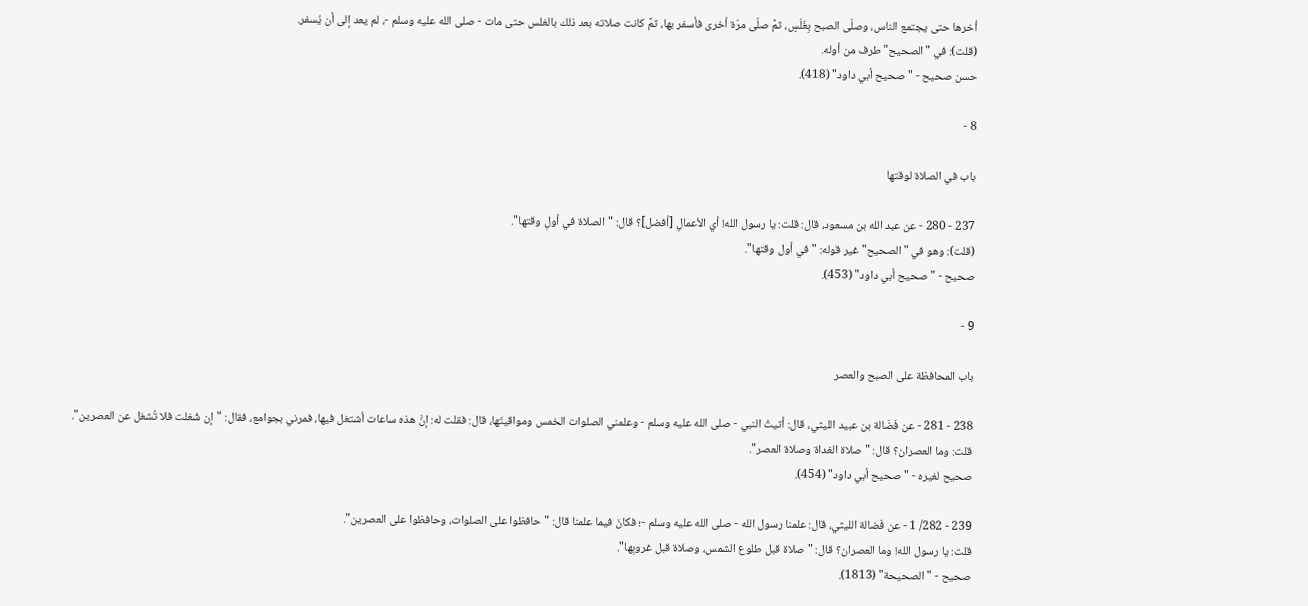أخرها حتى يجتمع الناس، وصلّى الصبح بِغَلَسٍ، ثمَّ صلّى مرّة أخرى فأسفر بها، ثمَّ كانت صلاته بعد ذلك بالغلس حتى مات - صلى الله عليه وسلم -، لم يعد إلى أن يُسفر.
(قلت): في "الصحيح" طرف من أوله.
حسن صحيح - "صحيح أبي داود" (418).

8 -

باب في الصلاة لوقتها

237 - 280 - عن عبد الله بن مسعود، قال: قلت: يا رسول الله! أي الأعمالِ [أفضل]؟ قال: "الصلاة في أولِ وقتها".
(قلت): وهو في "الصحيح" غير قوله: "في أول وقتها".
صحيح - "صحيح أبي داود" (453).

9 -

باب المحافظة على الصبح والعصر

238 - 281 - عن فَضَالة بن عبيد الليثي، قال: أتيتُ النبي - صلى الله عليه وسلم - وعلمني الصلوات الخمس ومواقيتَها، قال: فقلت له: إنَّ هذه ساعات أشتغل فيها، فمرني بجوامع، فقال: "إن شُغلت فلا تُشغل عن العصرين".
قلت: وما العصران؟ قال: "صلاة الغداة وصلاة العصر".
صحيح لغيره - "صحيح أبي داود" (454).

239 - 282/ 1 - عن فَضالة الليثي، قال: علمنا رسول الله - صلى الله عليه وسلم -؛ فكانَ فيما علمنا قال: "حافظوا على الصلوات، وحافظوا على العصرين".
قلت: يا رسول الله! وما العصران؟ قال: "صلاة قبل طلوع الشمس، وصلاة قبل غروبِها".
صحيح - "الصحيحة" (1813).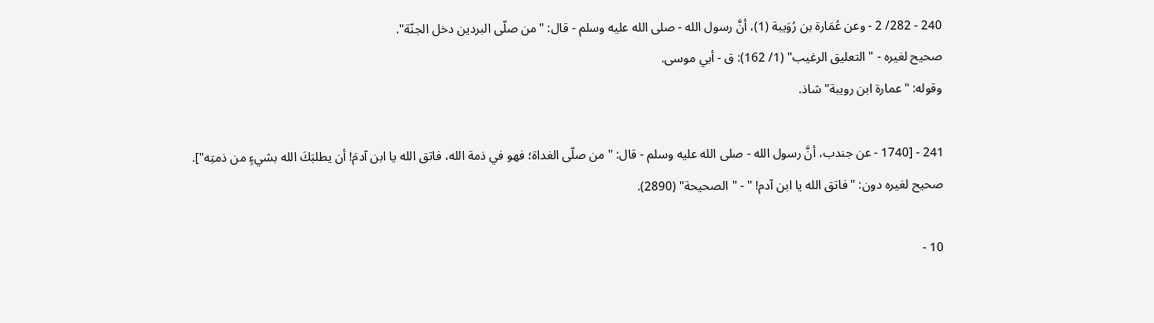240 - 282/ 2 - وعن عُمَارة بن رُوَيبة (1)، أنَّ رسول الله - صلى الله عليه وسلم - قال: "من صلّى البردين دخل الجنّة".
صحيح لغيره - "التعليق الرغيب" (1/ 162): ق - أبي موسى.
وقوله: "عمارة ابن رويبة" شاذ.

241 - [1740 - عن جندب، أنَّ رسول الله - صلى الله عليه وسلم - قال: "من صلّى الغداة؛ فهو في ذمة الله، فاتق الله يا ابن آدمَ! أن يطلبَكَ الله بشيءٍ من ذمتِه"].
صحيح لغيره دون: "فاتق الله يا ابن آدم! " - "الصحيحة" (2890).

10 -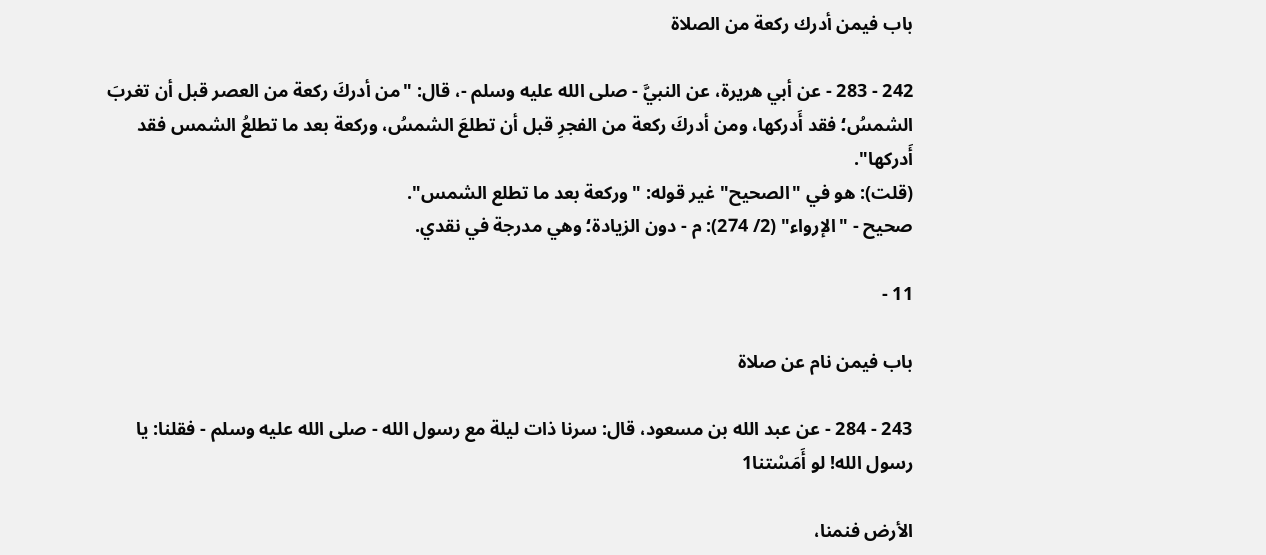باب فيمن أدرك ركعة من الصلاة

242 - 283 - عن أبي هريرة، عن النبيَّ - صلى الله عليه وسلم -، قال: "من أدركَ ركعة من العصر قبل أن تغربَ الشمسُ؛ فقد أَدركها، ومن أدركَ ركعة من الفجرِ قبل أن تطلعَ الشمسُ، وركعة بعد ما تطلعُ الشمس فقد أَدركها".
(قلت): هو في "الصحيح" غير قوله: "وركعة بعد ما تطلع الشمس".
صحيح - "الإرواء" (2/ 274): م - دون الزيادة؛ وهي مدرجة في نقدي.

11 -

باب فيمن نام عن صلاة

243 - 284 - عن عبد الله بن مسعود، قال: سرنا ذات ليلة مع رسول الله - صلى الله عليه وسلم - فقلنا: يا رسول الله! لو أَمَسْتنا1

الأرض فنمنا،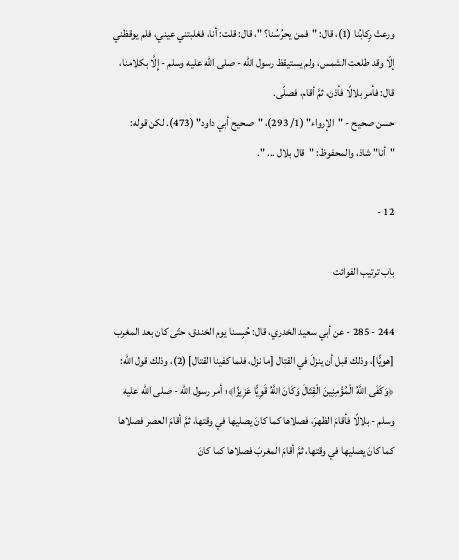ورعتْ رِكابُنا (1)، قال: "فمن يحرُسُنا؟ "، قال: قلت: أنا، فغلبتني عيني، فلم يوقظني إلّا وقد طلعت الشمس، ولم يستيقظ رسول الله - صلى الله عليه وسلم - إِلَّا بكلامنا، قال: فأمر بلالًا فأذن، ثمَّ أقام، فصلّى.
حسن صحيح - "الإرواء" (1/ 293)، "صحيح أبي داود" (473). لكن قوله: "أنا" شاذ، والمحفوظ: "قال بلال ... ".

12 -

باب ترتيب الفوائت

244 - 285 - عن أبي سعيد الخدري، قال: حُبِسنا يوم الخندق، حتّى كان بعد المغرب [هويًّا]، وذلك قبل أن ينزلَ في القتال [ما نزل، فلما كفينا القتال] (2)، وذلك قول الله: ﴿وَكَفَى اللَّهُ الْمُؤْمِنِينَ الْقِتَالَ وَكَانَ اللَّهُ قَوِيًّا عَزِيزًا﴾؛ أمر رسول الله - صلى الله عليه وسلم - بلالًا فأقامَ الظهرَ، فصلاها كما كانَ يصليها في وقتها، ثمَّ أقامَ العصر فصلاها كما كانَ يصليها في وقتها، ثمَّ أقامَ المغربَ فصلاها كما كانَ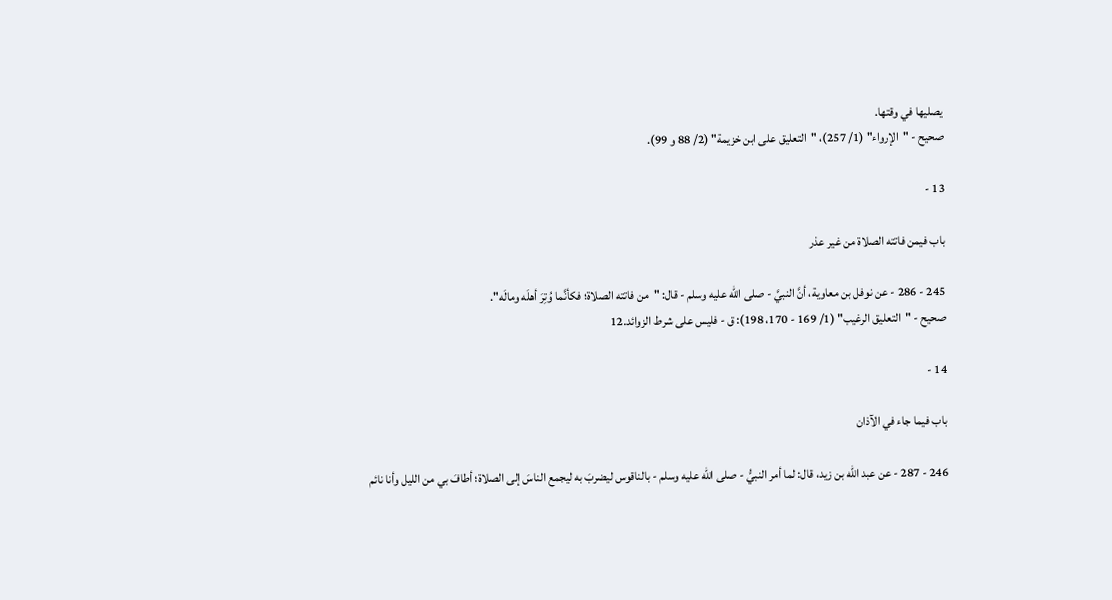يصليها في وقتها.
صحيح - "الإرواء" (1/ 257)، "التعليق على ابن خزيمة" (2/ 88 و 99).

13 -

باب فيمن فاتته الصلاة من غير عذر

245 - 286 - عن نوفل بن معاوية، أنَّ النبيَّ - صلى الله عليه وسلم - قال: "من فاتته الصلاة؛ فكأنَّما وُتِرَ أهلَه ومالَه".
صحيح - "التعليق الرغيب" (1/ 169 - 170، 198): ق - فليس على شرط الزوائد.12

14 -

باب فيما جاء في الآذان

246 - 287 - عن عبد الله بن زيد، قال: لما أمر النبيُّ - صلى الله عليه وسلم - بالناقوس ليضربَ به ليجمع الناسَ إلى الصلاة؛ أطافَ بي من الليل وأنا نائم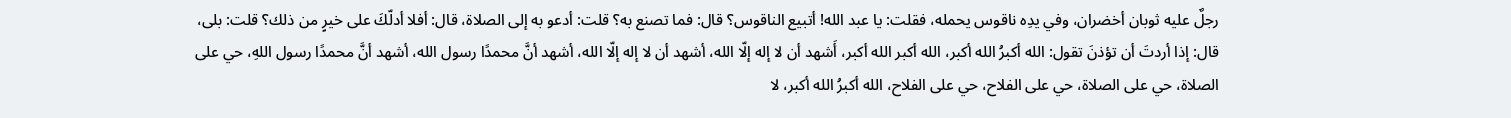رجلٌ عليه ثوبان أخضران، وفي يدِه ناقوس يحمله، فقلت: يا عبد الله! أتبيع الناقوس؟ قال: فما تصنع به؟ قلت: أدعو به إلى الصلاة، قال: أفلا أدلّكَ على خيرٍ من ذلك؟ قلت: بلى، قال: إذا أردتَ أن تؤذنَ تقول: الله أكبرُ الله أكبر، الله أكبر الله أكبر، أَشهد أن لا إله إلّا الله، أشهد أن لا إله إلّا الله، أشهد أنَّ محمدًا رسول الله، أشهد أنَّ محمدًا رسول اللهِ، حي على الصلاة، حي على الصلاة، حي على الفلاح، حي على الفلاح، الله أكبرُ الله أكبر، لا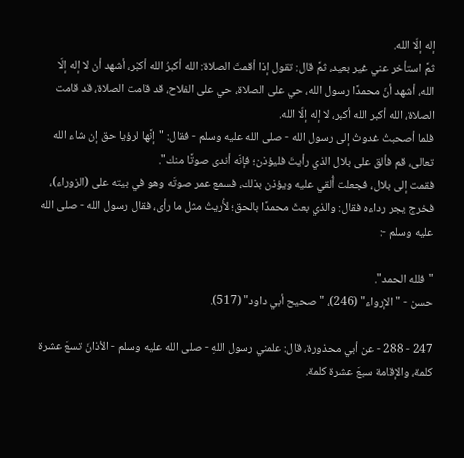إله إلّا الله.
ثمَّ استأخر عني غير بعيد، ثمَّ قال: تقول إذا أقمتَ الصلاة: الله أكبرُ الله أكبْر، أشهد أن لا إله إلّا الله، أشهد أنّ محمدًا رسول الله، حي على الصلاة، حي على الفلاح، قد قامت الصلاة، قد قامت الصلاة، الله أكبر الله أكبر، لا إله إلّا الله.
فلما أصحبتُ غدوتُ إلى رسول الله - صلى الله عليه وسلم - فقال: "إنَّها لرؤيا حق إن شاء الله تعالى، قم فألق على بلال الذي رأيتَ فليؤذن؛ فإنّه أندى صوتًا منك".
فقمت إلى بلال، فجعلت أُلقي عليه ويؤذن بذلك، فسمع عمر صوتَه وهو في بيته على (الزوراء)، فخرج يجر رداءه فقال: والذي بعثَ محمدًا بالحق؛ لأُريتُ مثل ما رأى، فقال رسول الله - صلى الله عليه وسلم -:

"فلله الحمد".
حسن - "الإرواء" (246)، "صحيح أبي داود" (517).

247 - 288 - عن أبي محذورة، قال: علمني رسول اللهِ - صلى الله عليه وسلم - الأذانَ تسعَ عشرة كلمة، والإقامة سبعَ عشرة كلمة.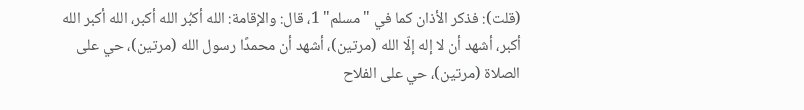(قلت): فذكر الأذان كما في "مسلم" 1، قال: والإقامة: الله أكبُر الله أكبر، الله أكبر الله أكبر، أشهد أن لا إله إلّا الله (مرتين)، أشهد أن محمدًا رسول الله (مرتين)، حي على الصلاة (مرتين)، حي على الفلاح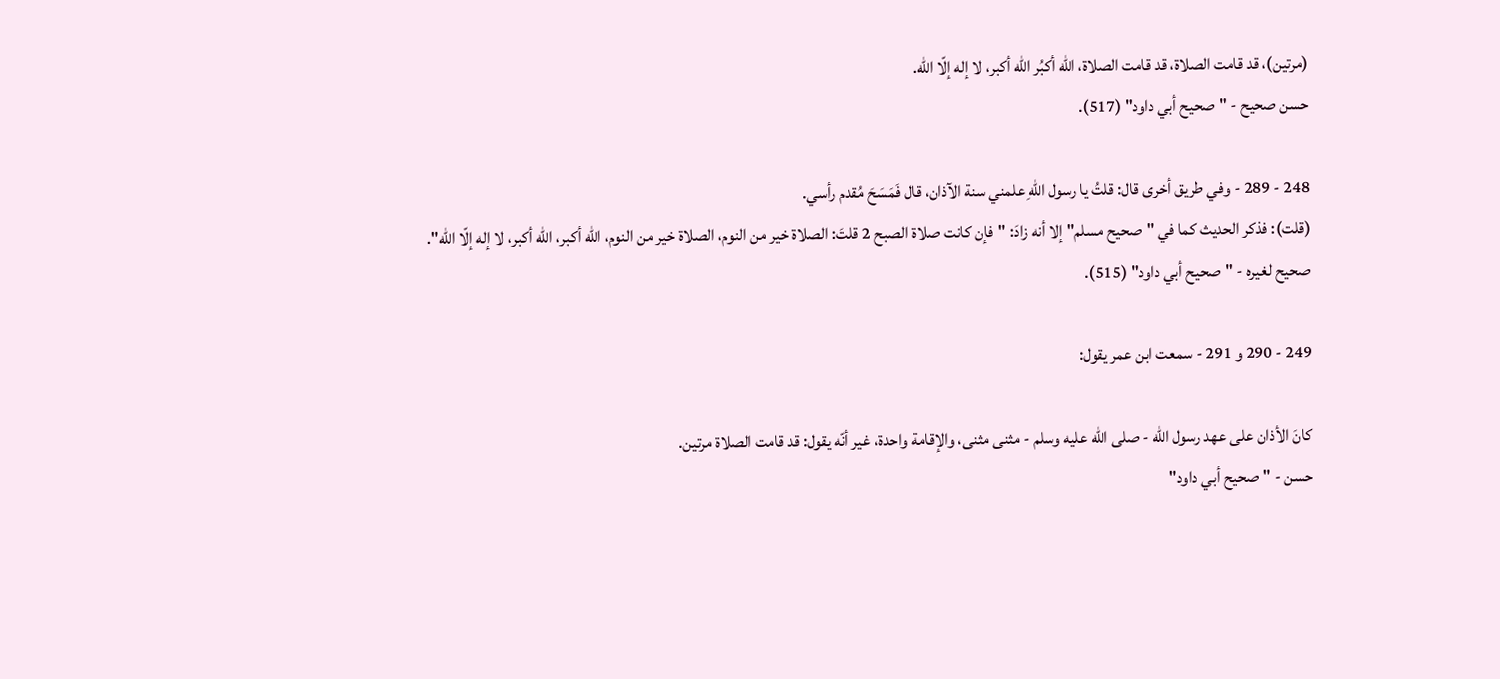(مرتين)، قد قامت الصلاة، قد قامت الصلاة، الله أكبُر الله أكبر، لا إله إلّا الله.
حسن صحيح - "صحيح أبي داود" (517).

248 - 289 - وفي طريق أخرى قال: قلتُ يا رسول اللهِ علمني سنة الآذان، قال فَمَسَحَ مُقدم رأسي.
(قلت): فذكر الحديث كما في "صحيح مسلم" إلا أنه زادَ: "فإن كانت صلاة الصبح 2 قلتَ: الصلاة خير من النوم، الصلاة خير من النوم، الله أكبر، الله أكبر، لا إله إلّا الله".
صحيح لغيره - "صحيح أبي داود" (515).

249 - 290 و 291 - سمعت ابن عمر يقول:

كانَ الأذان على عهد رسول الله - صلى الله عليه وسلم - مثنى مثنى، والإقامة واحدة، غير أنّه يقول: قد قامت الصلاة مرتين.
حسن - "صحيح أبي داود"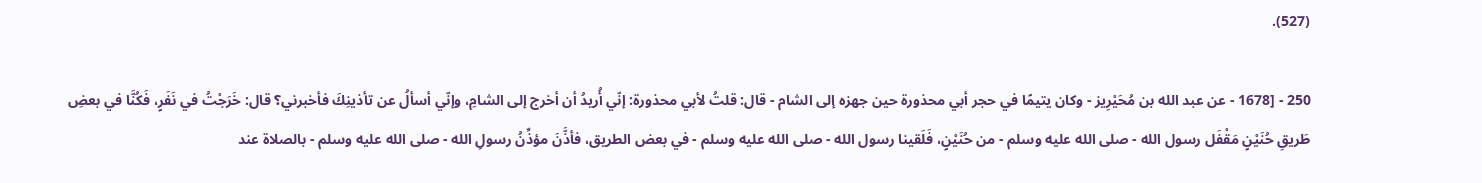(527).

250 - [1678 - عن عبد الله بن مُحَيْرِيز - وكان يتيمًا في حجر أبي محذورة حين جهزه إلى الشام - قال: قلتُ لأبي محذورة: إنّي أُريدُ أن أخرج إلى الشامِ، وإنّي أسألُ عن تأذينِكَ فأخبرني؟ قال: خَرَجْتُ في نَفَرٍ، فَكُنَّا في بعضِ طَريقِ حُنَيْنٍ مَقْفَل رسول الله - صلى الله عليه وسلم - من حُنَيْنٍ، فَلَقينا رسول الله - صلى الله عليه وسلم - في بعض الطريق، فأذَّنَ مؤذِّنُ رسولِ الله - صلى الله عليه وسلم - بالصلاة عند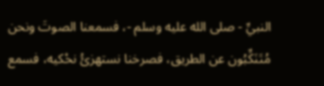النبيِّ - صلى الله عليه وسلم -، فسمعنا الصوتَ ونحن مُتَنَكِّبُون عن الطريق، فصرخنا نستهزئُ نحْكيه، فسمع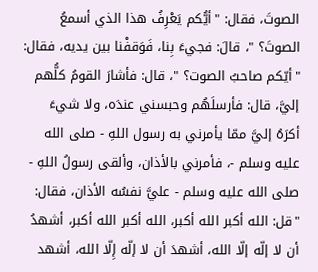الصوتَ، فقال: "أيُّكم يَعْرِفُ هذا الذي أسمعُ الصوتَ؟ "، قالَ: فجيءَ بِنا، فَوَقفْنا بين يديه، فقال: "أيّكم صاحبُ الصوت؟ "، قال: فأشارَ القومُ كلُّهم إليَّ، قال: فأرسلَهُم وحبسني عندَه، ولا شيءَ أكرَهُ إليَّ ممّا يأمرني به رسول اللهِ - صلى الله عليه وسلم -، فأمرني بالأذان، وألقى رسولُ اللهِ - صلى الله عليه وسلم - عليَّ نفسُه الأذان، فقال: "قل: الله أكبر الله أكبر، الله أكبر الله أكبر، أشهدُ أن لا إلّه إلّا الله، أشهدَ أن لا إلّه إِلّا الله، أشهد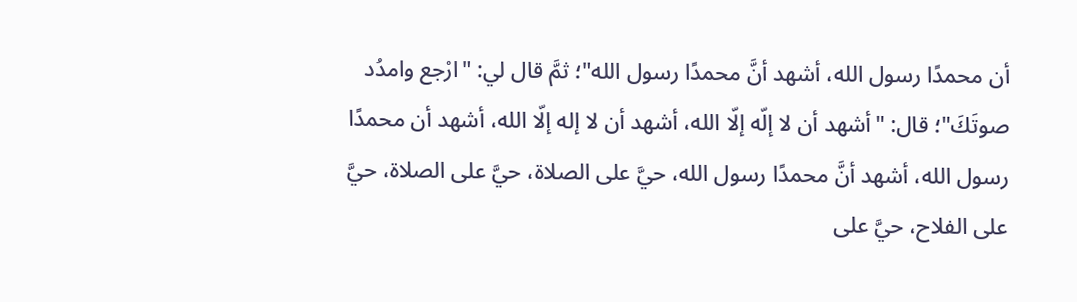أن محمدًا رسول الله، أشهد أنَّ محمدًا رسول الله"؛ ثمَّ قال لي: "ارْجع وامدُد صوتَكَ"؛ قال: "أشهد أن لا إلّه إلّا الله، أشهد أن لا إله إلّا الله، أشهد أن محمدًا رسول الله، أشهد أنَّ محمدًا رسول الله، حيَّ على الصلاة، حيَّ على الصلاة، حيَّ على الفلاح، حيَّ على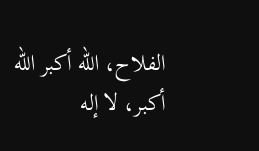الفلاح، الله أكبر الله أكبر، لا إله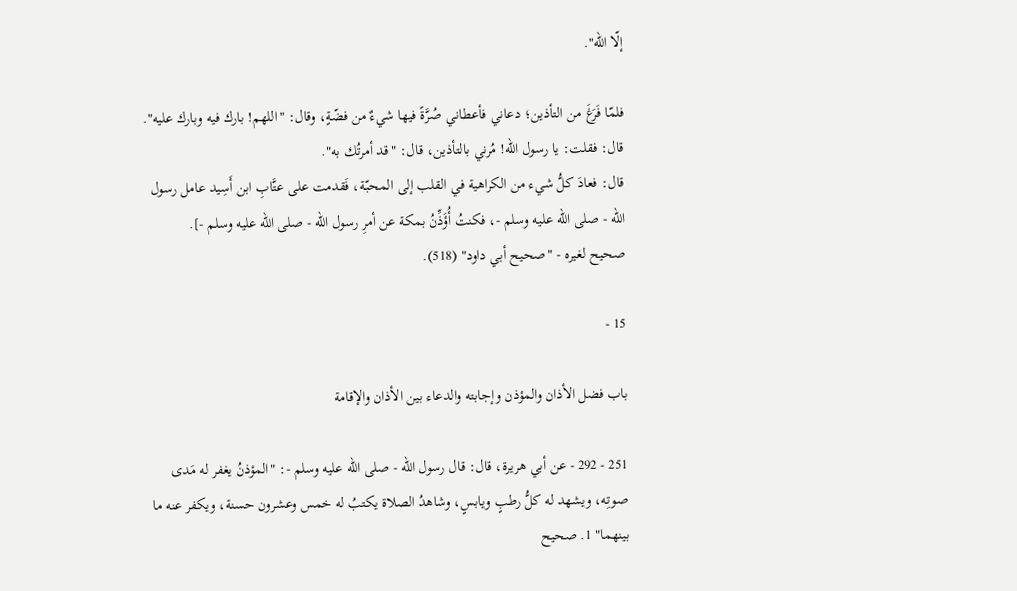إلّا الله".

فلمّا فَرَغَ من التأذين؛ دعاني فأعطاني صُرَّةً فيها شيءٌ من فضّةٍ، وقال: "اللهم! بارك فيه وبارك عليه".
قال: فقلت: يا رسول الله! مُرني بالتأذين، قال: "قد أمرتُك به".
قال: فعادَ كلُّ شيء من الكراهية في القلب إلى المحبّة، فَقدمت على عتَّابِ ابن أَسِيد عامل رسول الله - صلى الله عليه وسلم -، فكنتُ أُؤَذِّنُ بمكة عن أمرِ رسول الله - صلى الله عليه وسلم -].
صحيح لغيره - "صحيح أبي داود" (518).

15 -

باب فضل الأذان والمؤذن وإجابته والدعاء بين الأذان والإقامة

251 - 292 - عن أبي هريرة، قال: قال رسول الله - صلى الله عليه وسلم -: "المؤذنُ يغفر له مَدى صوتِه، ويشهد له كلُّ رطبٍ ويابسٍ، وشاهدُ الصلاة يكتبُ له خمس وعشرون حسنة، ويكفر عنه ما بينهما" 1. صحيح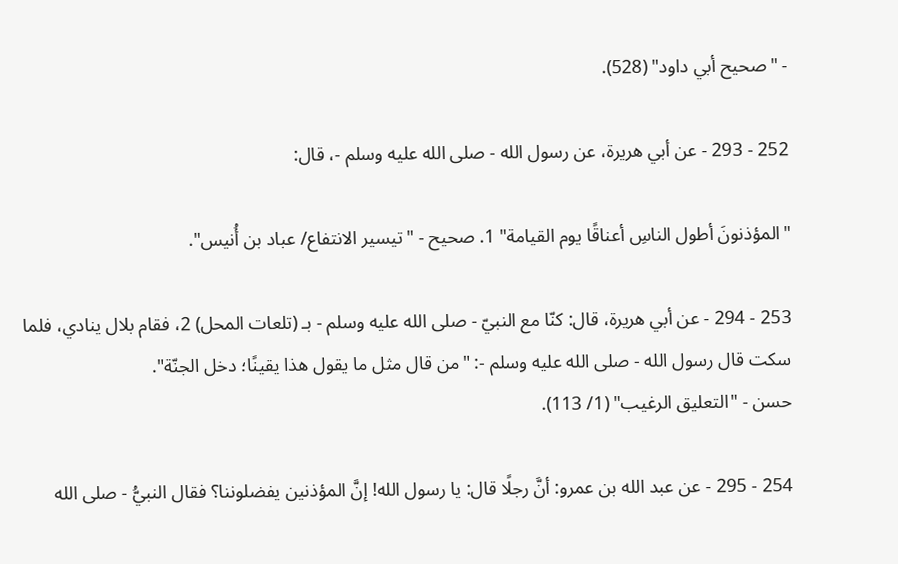- "صحيح أبي داود" (528).

252 - 293 - عن أبي هريرة، عن رسول الله - صلى الله عليه وسلم -، قال:

"المؤذنونَ أطول الناسِ أعناقًا يوم القيامة" 1. صحيح - "تيسير الانتفاع/ عباد بن أُنيس".

253 - 294 - عن أبي هريرة، قال: كنّا مع النبيّ - صلى الله عليه وسلم - بـ (تلعات المحل) 2، فقام بلال ينادي، فلما سكت قال رسول الله - صلى الله عليه وسلم -: "من قال مثل ما يقول هذا يقينًا؛ دخل الجنّة".
حسن - "التعليق الرغيب" (1/ 113).

254 - 295 - عن عبد الله بن عمرو: أنَّ رجلًا قال: يا رسول الله! إنَّ المؤذنين يفضلوننا؟ فقال النبيُّ - صلى الله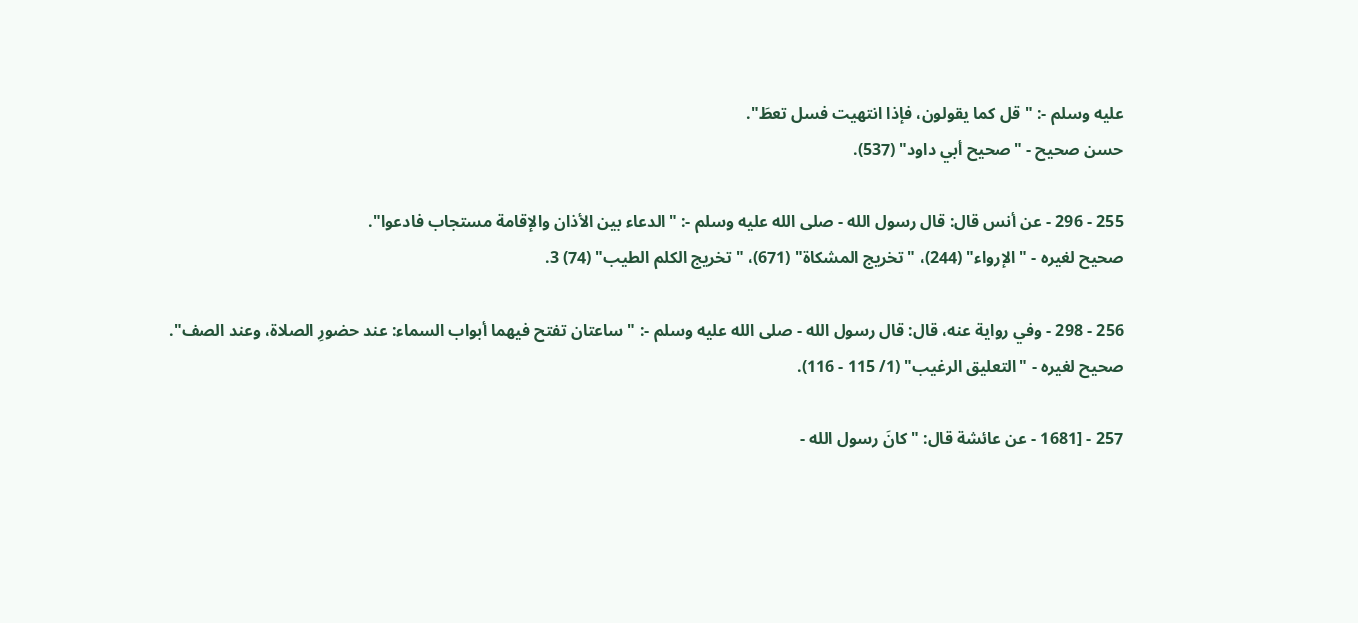عليه وسلم -: "قل كما يقولون، فإذا انتهيت فسل تعطَ".
حسن صحيح - "صحيح أبي داود" (537).

255 - 296 - عن أنس قال: قال رسول الله - صلى الله عليه وسلم -: "الدعاء بين الأذان والإقامة مستجاب فادعوا".
صحيح لغيره - "الإرواء" (244)، "تخريج المشكاة" (671)، "تخريج الكلم الطيب" (74) 3.

256 - 298 - وفي رواية عنه، قال: قال رسول الله - صلى الله عليه وسلم -: "ساعتان تفتح فيهما أبواب السماء: عند حضورِ الصلاة، وعند الصف".
صحيح لغيره - "التعليق الرغيب" (1/ 115 - 116).

257 - [1681 - عن عائشة قال: "كانَ رسول الله -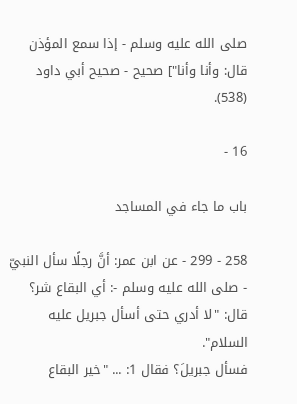صلى الله عليه وسلم - إذا سمع المؤذن قال: وأنا وأنا"] صحيح - صحيح أبي داود (538).

16 -

باب ما جاء في المساجد

258 - 299 - عن ابن عمر: أنَّ رجلًا سأل النبيّ - صلى الله عليه وسلم -: أي البقاع شر؟ قال: "لا أدري حتى أسأل جبريل عليه السلام".
فسأل جبريلَ؟ فقال 1: ... "خير البقاع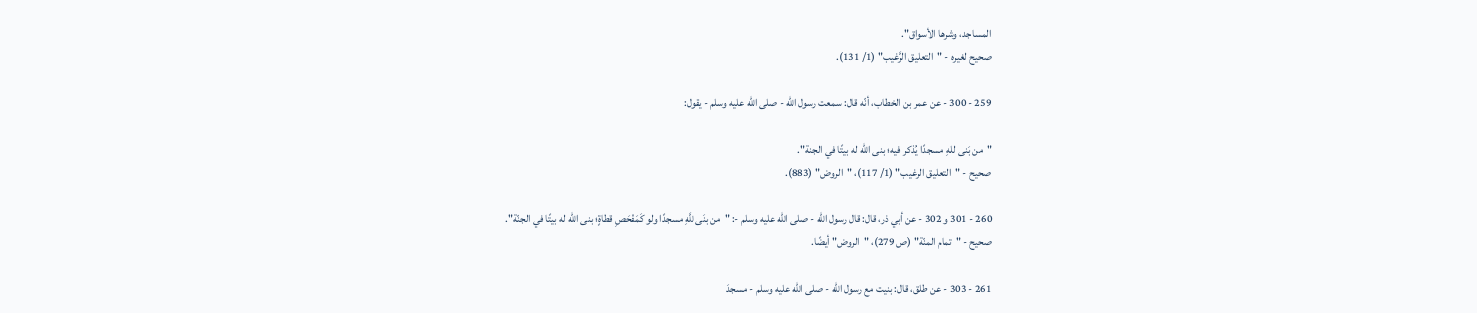المساجد، وشرها الأسواق".
صحيح لغيره - "التعليق الرَّغيب" (1/ 131).

259 - 300 - عن عمر بن الخطاب، أنّه قال: سمعت رسول الله - صلى الله عليه وسلم - يقول:

"من بَنى للهِ مسجدًا يُذكر فيه؛ بنى الله له بيتًا في الجنة".
صحيح - "التعليق الرغيب" (1/ 117)، "الروض" (883).

260 - 301 و 302 - عن أبي ذر، قال: قال رسول الله - صلى الله عليه وسلم -: "من بنَى للَّهِ مسجدًا ولو كَمَفْحَصِ قطاةٍ؛ بنى الله له بيتًا في الجنّة".
صحيح - "تمام المنّة" (ص 279)، "الروض" أيضًا.

261 - 303 - عن طلق، قال: بنيت مع رسول الله - صلى الله عليه وسلم - مسجدَ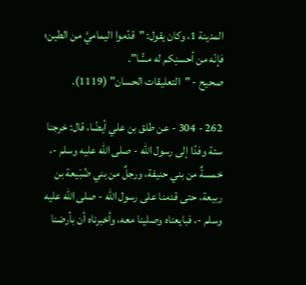المدينة 1، وكان يقول: "قدّموا اليماميَّ من الطين؛ فإنّه من أحسنِكم له مسًّا".
صحيح - "التعليقات الحسان" (1119).

262 - 304 - عن طلق بن علي أيضًا، قال: خرجنا ستة وفدًا إلى رسول الله - صلى الله عليه وسلم -، خمسةٌ من بني حنيفة، ورجلٌ من بني ضُبَيعة بن ربيعة، حتى قدمنا على رسول الله - صلى الله عليه وسلم -، فبايعناه وصلينا معه، وأخبرناه أن بأرضنا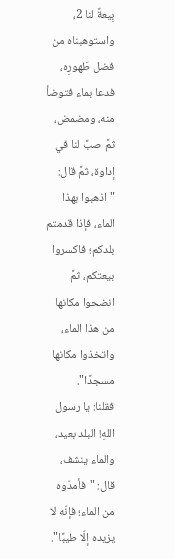بِيعةً لنا 2، واستوهبناه من فضل طَهورِه، فدعا بماء فتوضأ منه، ومضمض، ثمَّ صبَّ لنا في إداوة، ثمَّ قال: "اذهبوا بهذا الماء، فإذا قدمتم بلدكم؛ فاكسروا بيعتكم، ثمَّ انضحوا مكانها من هذا الماء، واتخذوا مكانها مسجدًا".
فقلنا: يا رسول اللهِ! البلد بعيد، والماء ينشف، قال: "فأمدّوه من الماء؛ فإنّه لا يزيده إلّا طيبًا".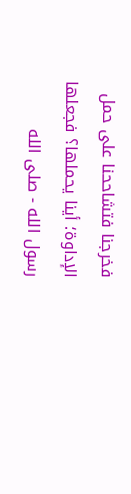فخرجنا فتشاححنا على حمل الإداوة؛ أينا يحملها؟ فجعلها رسول الله - صلى الله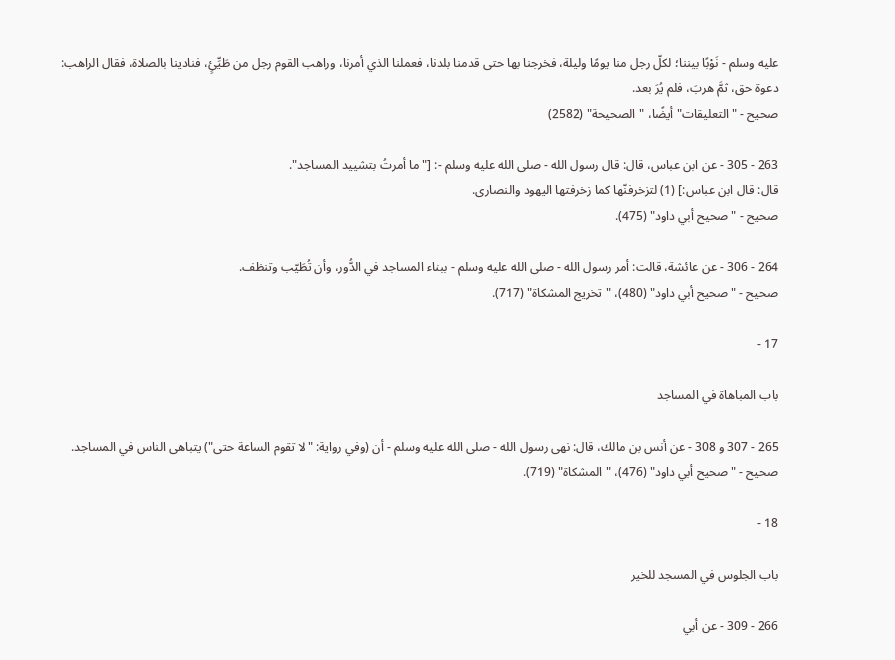عليه وسلم - نَوْبًا بيننا؛ لكلّ رجل منا يومًا وليلة، فخرجنا بها حتى قدمنا بلدنا، فعملنا الذي أمرنا، وراهب القوم رجل من طَيِّئٍ، فنادينا بالصلاة، فقال الراهب: دعوة حق، ثمَّ هربَ، فلم يُرَ بعد.
صحيح - "التعليقات" أيضًا، "الصحيحة" (2582)

263 - 305 - عن ابن عباس، قال: قال رسول الله - صلى الله عليه وسلم -: ["ما أمرتُ بتشييد المساجد".
قال: قال ابن عباس:] (1) لتزخرفنّها كما زخرفتها اليهود والنصارى.
صحيح - "صحيح أبي داود" (475).

264 - 306 - عن عائشة، قالت: أمر رسول الله - صلى الله عليه وسلم - ببناء المساجد في الدُّور، وأن تُطَيّب وتنظف.
صحيح - "صحيح أبي داود" (480)، "تخريج المشكاة" (717).

17 -

باب المباهاة في المساجد

265 - 307 و 308 - عن أنس بن مالك، قال: نهى رسول الله - صلى الله عليه وسلم - أن (وفي رواية: "لا تقوم الساعة حتى") يتباهى الناس في المساجد.
صحيح - "صحيح أبي داود" (476)، "المشكاة" (719).

18 -

باب الجلوس في المسجد للخير

266 - 309 - عن أبي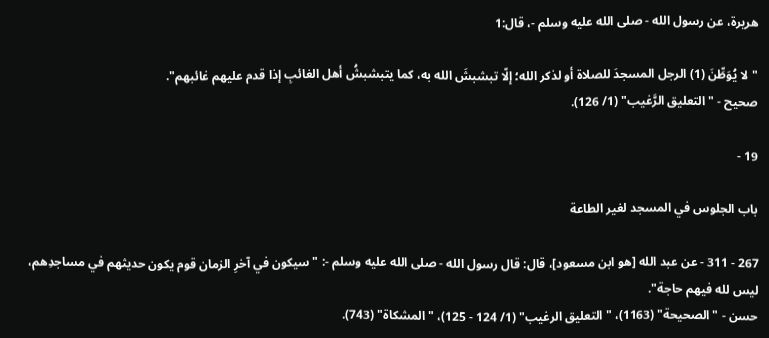هريرة، عن رسول الله - صلى الله عليه وسلم -، قال:1

"لا يُوَطِّنَ (1) الرجل المسجدَ للصلاة أو لذكر الله؛ إلّا تبشبشَ الله به، كما يتبشبشُ أهل الغائبِ إذا قدم عليهم غائبهم".
صحيح - "التعليق الرَّغيب" (1/ 126).

19 -

باب الجلوس في المسجد لغير الطاعة

267 - 311 - عن عبد الله [هو ابن مسعود]، قال: قال رسول الله - صلى الله عليه وسلم -: "سيكون في آخرِ الزمان قوم يكون حديثهم في مساجدِهم، ليس لله فيهم حاجة".
حسن - "الصحيحة" (1163)، "التعليق الرغيب" (1/ 124 - 125)، "المشكاة" (743).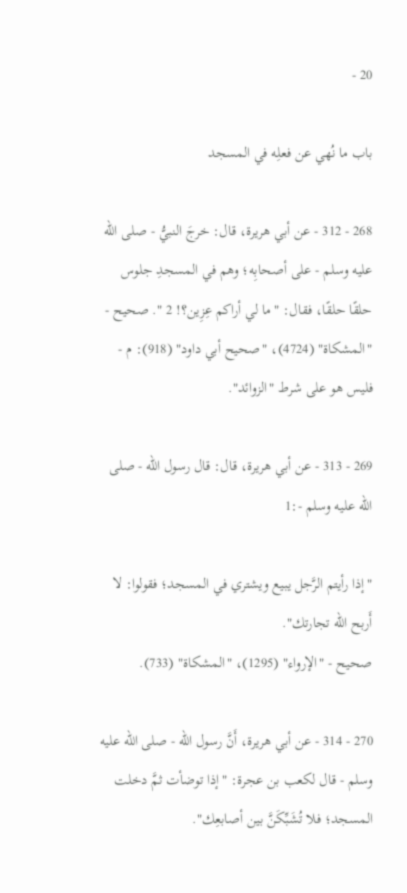20 -

باب ما نُهي عن فعلِه في المسجد

268 - 312 - عن أبي هريرة، قال: خرجَ النبيُّ - صلى الله عليه وسلم - على أصحابِه؛ وهم في المسجدِ جلوس حلقًا حلقًا، فقال: "ما لي أراكم عِزِين؟! 2 ". صحيح - "المشكاة" (4724)، "صحيح أبي داود" (918): م - فليس هو على شرط "الزوائد".

269 - 313 - عن أبي هريرة، قال: قال رسول الله - صلى الله عليه وسلم -:1

"إذا رأيتم الرَّجل يبيع ويشتري في المسجد؛ فقولوا: لا أَربح الله تجارتك".
صحيح - "الإرواء" (1295)، "المشكاة" (733).

270 - 314 - عن أبي هريرة، أَنَّ رسول الله - صلى الله عليه وسلم - قال لكعب بن عجرة: "إذا توضأت ثمَّ دخلت المسجد؛ فلا تُشَبِّكَنَّ بين أصابعِك".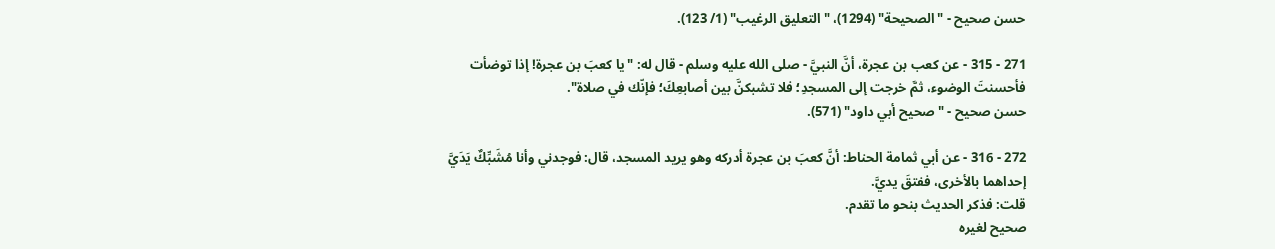حسن صحيح - "الصحيحة" (1294)، "التعليق الرغيب" (1/ 123).

271 - 315 - عن كعب بن عجرة، أنَّ النبيَّ - صلى الله عليه وسلم - قال له: "يا كعبَ بن عجرة! إذا توضأت فأحسنتَ الوضوء، ثمَّ خرجت إلى المسجدِ؛ فلا تشبكنَّ بين أصابعِكَ؛ فإنّك في صلاة".
حسن صحيح - "صحيح أبي داود" (571).

272 - 316 - عن أبي ثمامة الحناط: أنَّ كعبَ بن عجرة أدركه وهو يريد المسجد، قال: فوجدني وأنا مُشَبِّكٌ يَدَيَّ إحداهما بالأخرى، ففتقَ يديَّ.
قلت: فذكر الحديث بنحو ما تقدم.
صحيح لغيره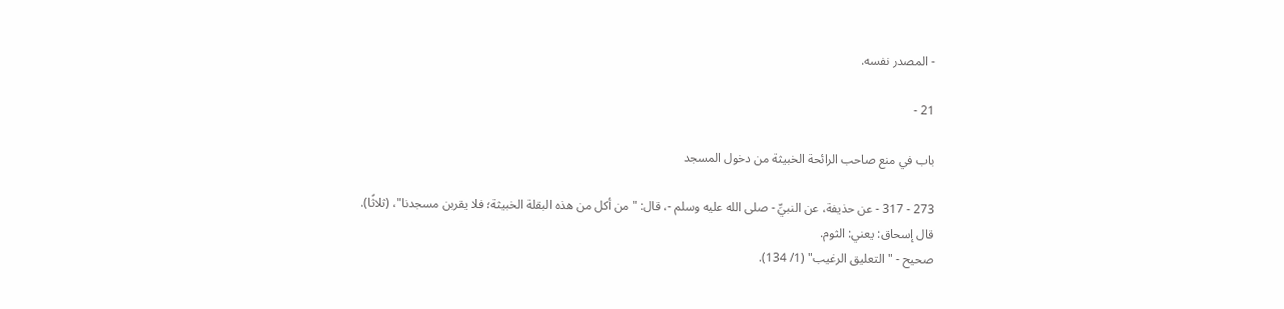- المصدر نفسه.

21 -

باب في منع صاحب الرائحة الخبيثة من دخول المسجد

273 - 317 - عن حذيفة، عن النبيِّ - صلى الله عليه وسلم -، قال: "من أكل من هذه البقلة الخبيثة؛ فلا يقربن مسجدنا"، (ثلاثًا).
قال إسحاق: يعني: الثوم.
صحيح - "التعليق الرغيب" (1/ 134).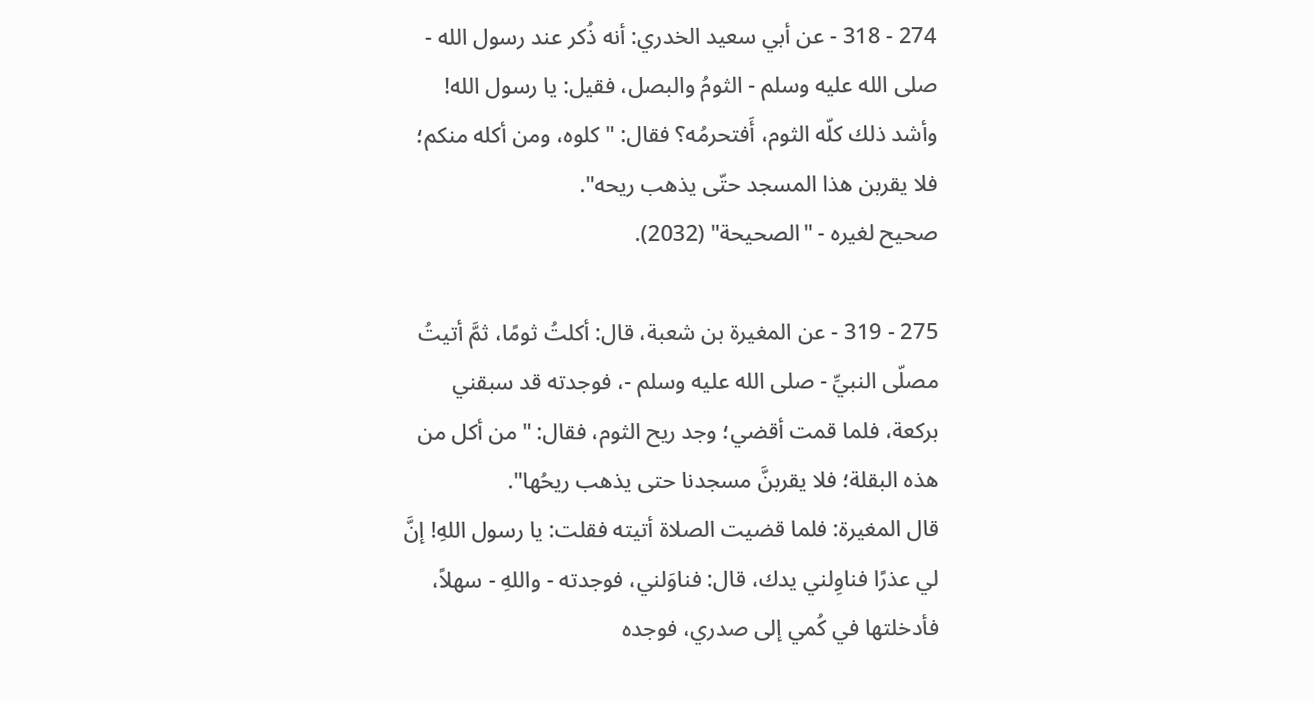274 - 318 - عن أبي سعيد الخدري: أنه ذُكر عند رسول الله - صلى الله عليه وسلم - الثومُ والبصل، فقيل: يا رسول الله! وأشد ذلك كلّه الثوم، أَفتحرمُه؟ فقال: "كلوه، ومن أكله منكم؛ فلا يقربن هذا المسجد حتّى يذهب ريحه".
صحيح لغيره - "الصحيحة" (2032).

275 - 319 - عن المغيرة بن شعبة، قال: أكلتُ ثومًا، ثمَّ أتيتُ مصلّى النبيِّ - صلى الله عليه وسلم -، فوجدته قد سبقني بركعة، فلما قمت أقضي؛ وجد ريح الثوم، فقال: "من أكل من هذه البقلة؛ فلا يقربنَّ مسجدنا حتى يذهب ريحُها".
قال المغيرة: فلما قضيت الصلاة أتيته فقلت: يا رسول اللهِ! إنَّ لي عذرًا فناوِلني يدك، قال: فناوَلني، فوجدته - واللهِ - سهلاً، فأدخلتها في كُمي إلى صدري، فوجده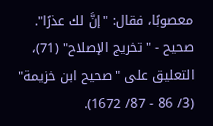معصوبًا، فقال: "إنَّ لك عذرًا".
صحيح - "تخريج الإصلاح" (71)، التعليق على "صحيح ابن خزيمة" (3/ 86 - 87/ 1672).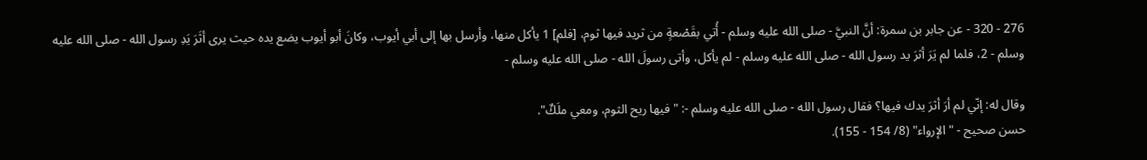276 - 320 - عن جابر بن سمرة: أنَّ النبيَّ - صلى الله عليه وسلم - أُتي بقَصْعةٍ من ثريد فيها ثوم، [فلم] 1 يأكل منها، وأرسل بها إلى أبي أيوب، وكانَ أبو أيوب يضع يده حيث يرى أثَرَ يَدِ رسول الله - صلى الله عليه وسلم - 2، فلما لم يَرَ أثرَ يد رسول الله - صلى الله عليه وسلم - لم يأكل، وأتى رسولَ الله - صلى الله عليه وسلم -

وقال له: إنّي لم أرَ أثرَ يدك فيها؟ فقال رسول الله - صلى الله عليه وسلم -: "فيها ريح الثوم، ومعي ملَكٌ".
حسن صحيح - "الإرواء" (8/ 154 - 155).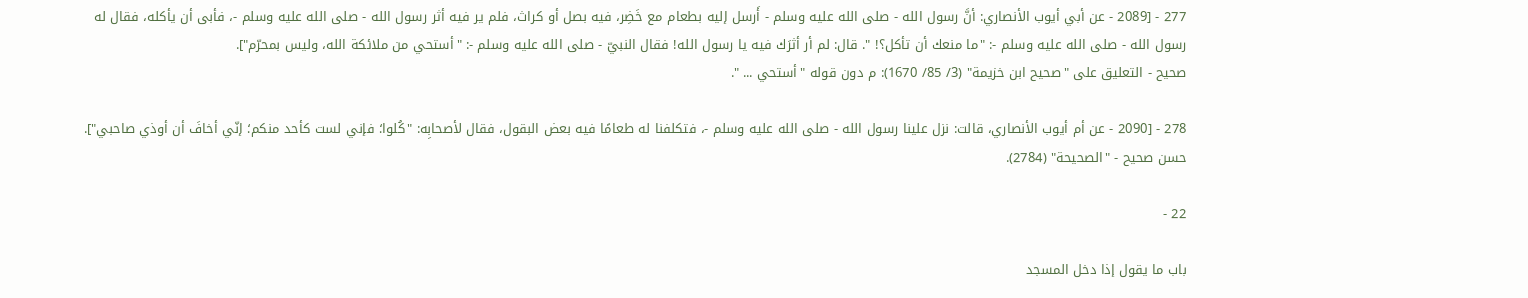277 - [2089 - عن أبي أيوب الأنصاري: أنَّ رسول الله - صلى الله عليه وسلم - أَرسل إليه بطعام مع خَضِر، فيه بصل أو كراث، فلم ير فيه أثر رسول الله - صلى الله عليه وسلم -، فأبى أن يأكله، فقال له رسول الله - صلى الله عليه وسلم -: "ما منعك أن تأكل؟! ". قال: لم أر أثرَك فيه يا رسول الله! فقال النبيّ - صلى الله عليه وسلم -: "أستحي من ملائكة الله، وليس بمحرّم"].
صحيح - التعليق على "صحيح ابن خزيمة" (3/ 85/ 1670): م دون قوله "أستحي ... ".

278 - [2090 - عن أم أيوب الأنصاري، قالت: نزل علينا رسول الله - صلى الله عليه وسلم -، فتكلفنا له طعامًا فيه بعض البقول، فقال لأصحابِه: "كُلوا؛ فإني لست كأحد منكم؛ إنّي أخافَ أن أوذي صاحبي"].
حسن صحيح - "الصحيحة" (2784).

22 -

باب ما يقول إذا دخل المسجد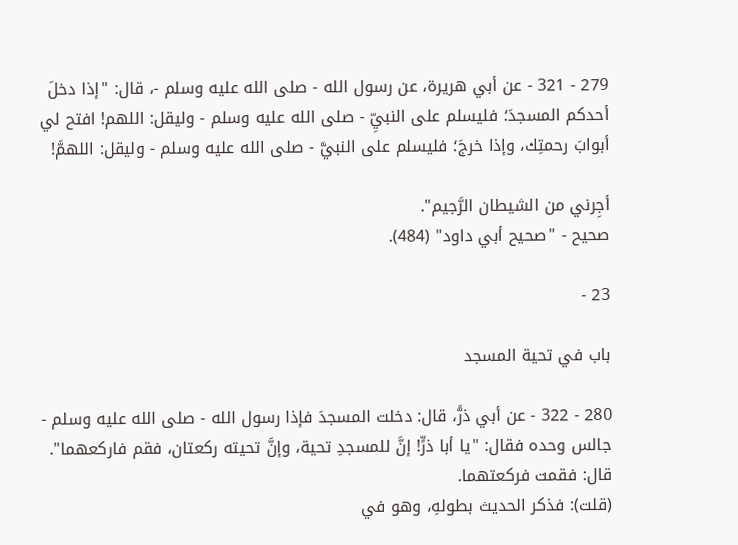279 - 321 - عن أبي هريرة، عن رسول الله - صلى الله عليه وسلم -، قال: "إذا دخلَ أحدكم المسجدَ؛ فليسلم على النبيِّ - صلى الله عليه وسلم - وليقل: اللهم! افتح لي أبوابَ رحمتِك، وإذا خرجَ؛ فليسلم على النبيَّ - صلى الله عليه وسلم - وليقل: اللهمَّ!

أجِرني من الشيطان الرَّجيم".
صحيح - "صحيح أبي داود" (484).

23 -

باب في تحية المسجد

280 - 322 - عن أبي ذرًّ، قال: دخلت المسجدَ فإذا رسول الله - صلى الله عليه وسلم - جالس وحده فقال: "يا أبا ذرٍّ! إنَّ للمسجدِ تحية، وإنَّ تحيته ركعتان، فقم فاركعهما".
قال: فقمت فركعتهما.
(قلت): فذكر الحديث بطولهِ، وهو في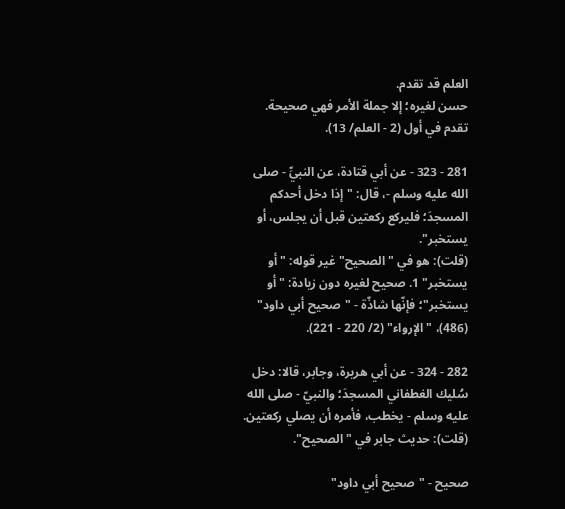العلم قد تقدم.
حسن لغيره؛ إلا جملة الأمر فهي صحيحة.
تقدم في أول (2 - العلم/ 13).

281 - 323 - عن أبي قتادة، عن النبيِّ - صلى الله عليه وسلم -، قال: "إذا دخل أحدكم المسجدَ؛ فليركع ركعتين قبل أن يجلس، أو يستخبر".
(قلت): هو في "الصحيح" غير قوله: "أو يستخبر" 1. صحيح لغيره دون زيادة: "أو يستخبر"؛ فإنّها شاذّة - "صحيح أبي داود" (486)، "الإرواء" (2/ 220 - 221).

282 - 324 - عن أبي هريرة، وجابر، قالا: دخل سُليك الغطفاني المسجدَ؛ والنبيّ - صلى الله عليه وسلم - يخطب، فأمره أن يصلي ركعتين.
(قلت): حديث جابر في "الصحيح".

صحيح - "صحيح أبي داود"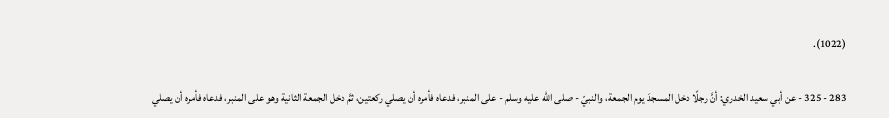(1022).

283 - 325 - عن أبي سعيد الخدري: أنَّ رجلًا دخل المسجدَ يوم الجمعة، والنبيّ - صلى الله عليه وسلم - على المنبر، فدعاه فأمره أن يصلي ركعتين، ثمَّ دخل الجمعة الثانية وهو على المنبر، فدعاه فأمره أن يصلي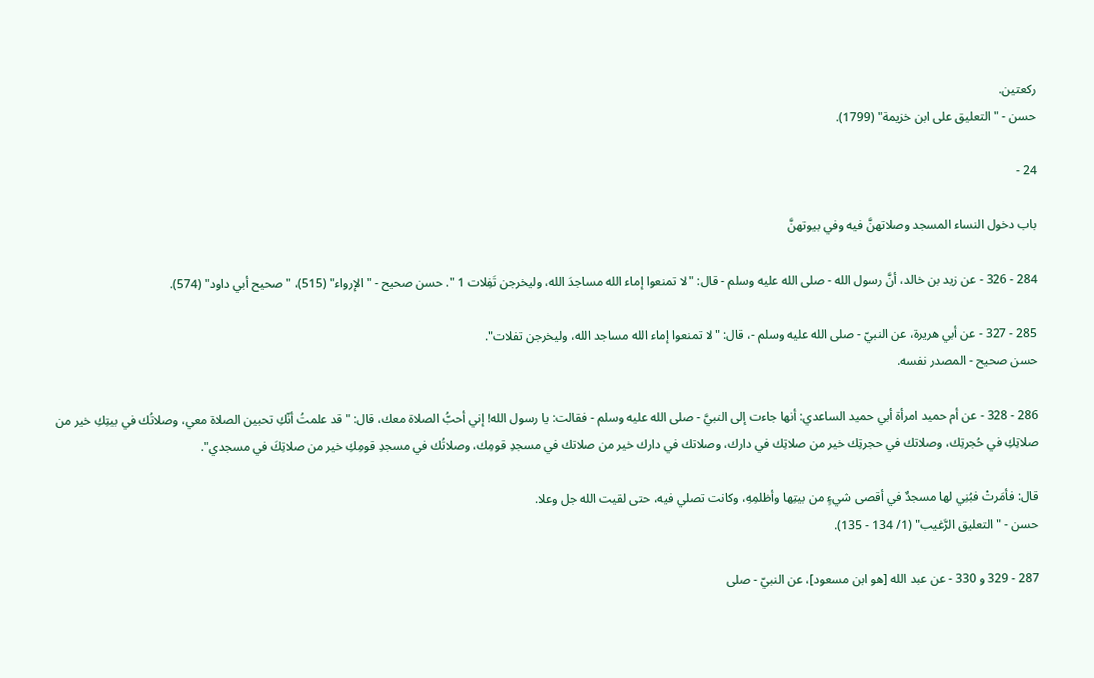ركعتين.
حسن - "التعليق على ابن خزيمة" (1799).

24 -

باب دخول النساء المسجد وصلاتهنَّ فيه وفي بيوتهنَّ

284 - 326 - عن زيد بن خالد، أنَّ رسول الله - صلى الله عليه وسلم - قال: "لا تمنعوا إماء الله مساجدَ الله، وليخرجن تَفِلات 1 ". حسن صحيح - "الإرواء" (515)، "صحيح أبي داود" (574).

285 - 327 - عن أبي هريرة، عن النبيّ - صلى الله عليه وسلم -، قال: "لا تمنعوا إماء الله مساجد الله، وليخرجن تفلات".
حسن صحيح - المصدر نفسه.

286 - 328 - عن أم حميد امرأة أبي حميد الساعدي: أنها جاءت إلى النبيَّ - صلى الله عليه وسلم - فقالت: يا رسول الله! إني أحبُّ الصلاة معك، قال: "قد علمتُ أنّكِ تحبين الصلاة معي، وصلاتُك في بيتِكِ خير من صلاتِكِ في حُجرتِك، وصلاتك في حجرتِك خير من صلاتِك في دارك، وصلاتك في دارك خير من صلاتك في مسجدِ قومِك، وصلاتُك في مسجدِ قومِكِ خير من صلاتِكَ في مسجدي".

قال: فأمَرتْ فبُنِي لها مسجدٌ في أقصى شيءٍ من بيتِها وأظلمِهِ، وكانت تصلي فيه، حتى لقيت الله جل وعلا.
حسن - "التعليق الرَّغيب" (1/ 134 - 135).

287 - 329 و 330 - عن عبد الله [هو ابن مسعود]، عن النبيّ - صلى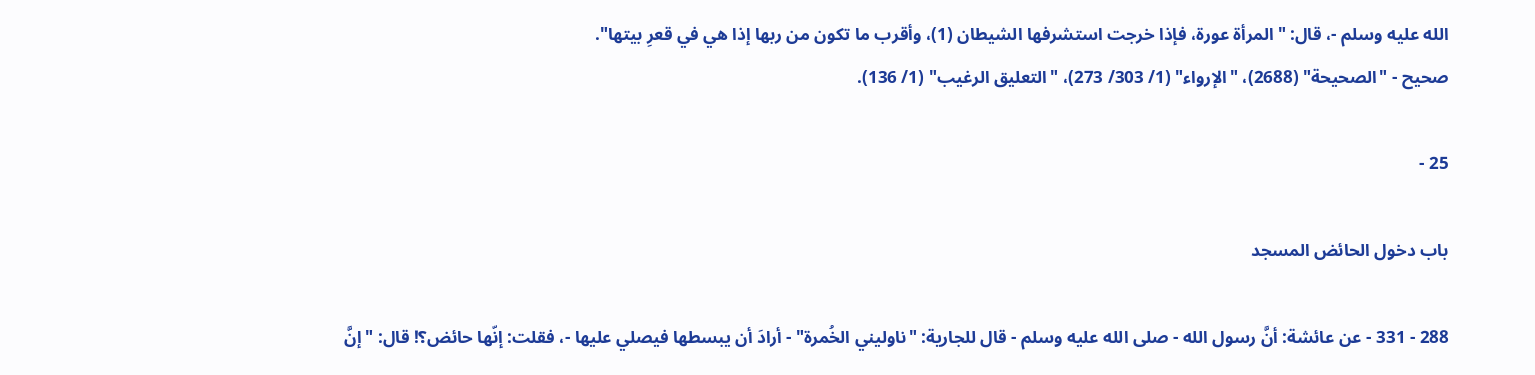الله عليه وسلم -، قال: "المرأة عورة، فإذا خرجت استشرفها الشيطان (1)، وأقرب ما تكون من ربها إذا هي في قعرِ بيتها".
صحيح - "الصحيحة" (2688)، "الإرواء" (1/ 303/ 273)، "التعليق الرغيب" (1/ 136).

25 -

باب دخول الحائض المسجد

288 - 331 - عن عائشة: أنَّ رسول الله - صلى الله عليه وسلم - قال للجارية: "ناوليني الخُمرة" - أرادَ أن يبسطها فيصلي عليها -، فقلت: إنّها حائض؟! قال: "إنَّ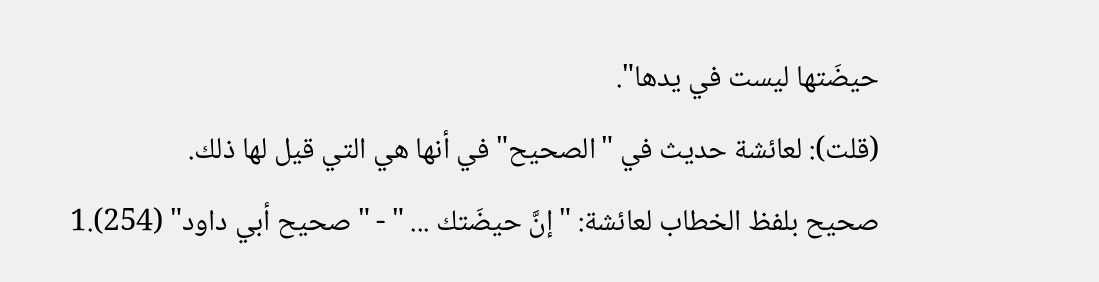حيضَتها ليست في يدها".
(قلت): لعائشة حديث في "الصحيح" في أنها هي التي قيل لها ذلك.
صحيح بلفظ الخطاب لعائشة: "إنَّ حيضَتك ... " - "صحيح أبي داود" (254).1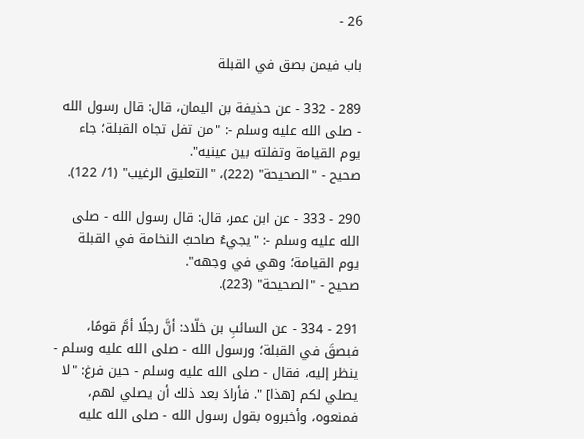26 -

باب فيمن بصق في القبلة

289 - 332 - عن حذيفة بن اليمان، قال: قال رسول الله - صلى الله عليه وسلم -: "من تفل تجاه القبلة؛ جاء يوم القيامة وتفلته بين عينيه".
صحيح - "الصحيحة" (222)، "التعليق الرغيب" (1/ 122).

290 - 333 - عن ابن عمر، قال: قال رسول الله - صلى الله عليه وسلم -: "يجيءُ صاحبُ النخامة في القبلة يوم القيامة؛ وهي في وجهه".
صحيح - "الصحيحة" (223).

291 - 334 - عن السائبِ بن خلّاد: أنَّ رجلًا أمَّ قومًا، فبصقَ في القبلة؛ ورسول الله - صلى الله عليه وسلم - ينظر إليه، فقال - صلى الله عليه وسلم - حين فرغ: "لا يصلي لكم [هذا] ". فأرادَ بعد ذلك أن يصلي لهم، فمنعوه، وأخبروه بقول رسول الله - صلى الله عليه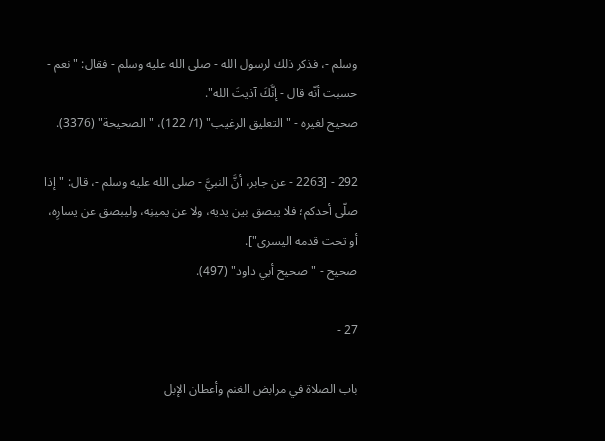وسلم -، فذكر ذلك لرسول الله - صلى الله عليه وسلم - فقال: "نعم - حسبت أنّه قال - إنَّكَ آذيتَ الله".
صحيح لغيره - "التعليق الرغيب" (1/ 122)، "الصحيحة" (3376).

292 - [2263 - عن جابر، أنَّ النبيَّ - صلى الله عليه وسلم -، قال: "إذا صلّى أحدكم؛ فلا يبصق بين يديه، ولا عن يمينِه، وليبصق عن يسارِه، أو تحت قدمه اليسرى"].
صحيح - "صحيح أبي داود" (497).

27 -

باب الصلاة في مرابض الغنم وأعطان الإبل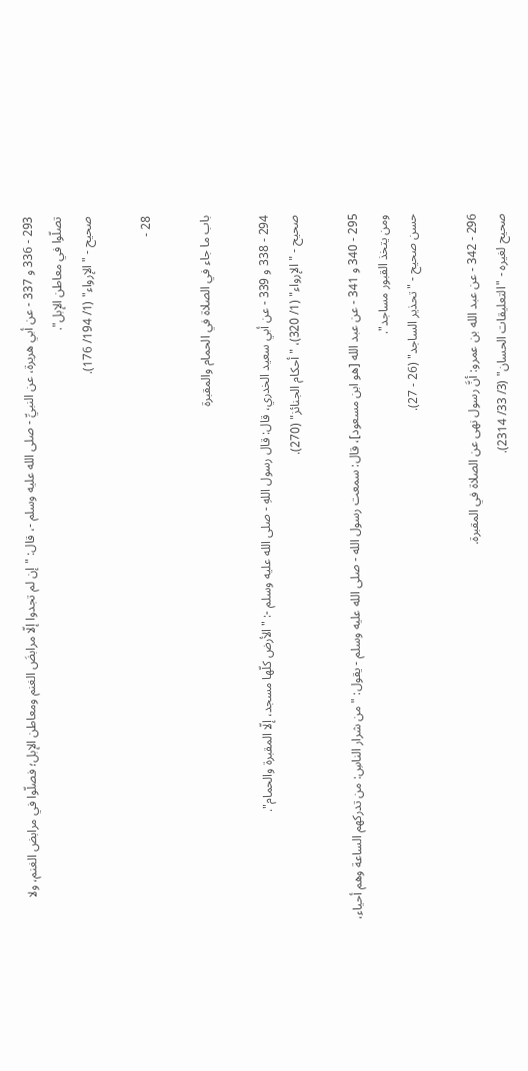293 - 336 و 337 - عن أبي هريرة، عن النبيِّ - صلى الله عليه وسلم -، قال: "إن لم تجدوا إلّا مرابضَ الغنم ومعاطن الإبل؛ فصلّوا في مرابض الغنم، ولا تصلّوا في معاطن الإبل".
صحيح - "الإرواء" (1/ 194/ 176).

28 -

باب ما جاء في الصلاة في الحمام والمقبرة

294 - 338 و 339 - عن أبي سعيد الخدري، قال: قال رسول اللهِ - صلى الله عليه وسلم -: "الأرض كلّها مسجد، إلّا المقبرة والحمام".
صحيح - "الإرواء" (1/ 320)، "أحكام الجنائز" (270).

295 - 340 و 341 - عن عبد الله [هو ابن مسعود]، قال: سمعت رسول الله - صلى الله عليه وسلم - يقول: "من شرار الناسِ: من تدركهم الساعة وهم أحياء، ومن يتخذ القبور مساجد".
حسن صحيح - "تحذير الساجد" (26 - 27).

296 - 342 - عن عبد الله بن عمرو: أنَّ رسول نهى عن الصلاة في المقبرة.
صحيح لغيره - "التعليقات الحسان" (3/ 33/ 2314).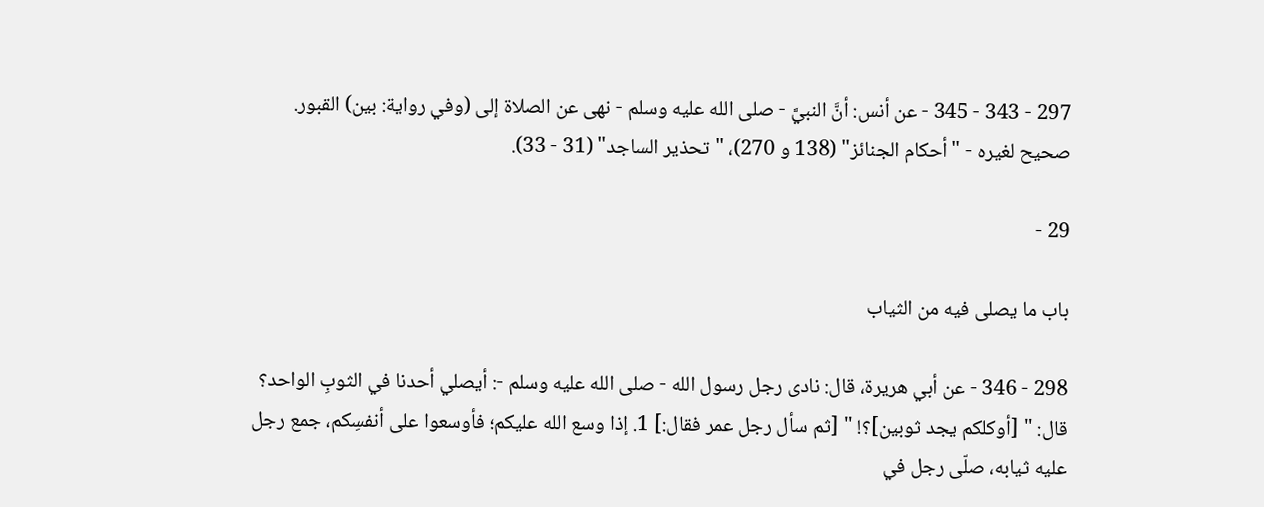297 - 343 - 345 - عن أنس: أنَّ النبيَّ - صلى الله عليه وسلم - نهى عن الصلاة إلى (وفي رواية: بين) القبور.
صحيح لغيره - "أحكام الجنائز" (138 و 270)، "تحذير الساجد" (31 - 33).

29 -

باب ما يصلى فيه من الثياب

298 - 346 - عن أبي هريرة، قال: نادى رجل رسول الله - صلى الله عليه وسلم -: أيصلي أحدنا في الثوبِ الواحد؟ قال: " [أوكلكم يجد ثوبين]؟! " [ثم سأل رجل عمر فقال:] 1. إذا وسع الله عليكم؛ فأوسعوا على أنفسِكم، جمع رجل عليه ثيابه، صلّى رجل في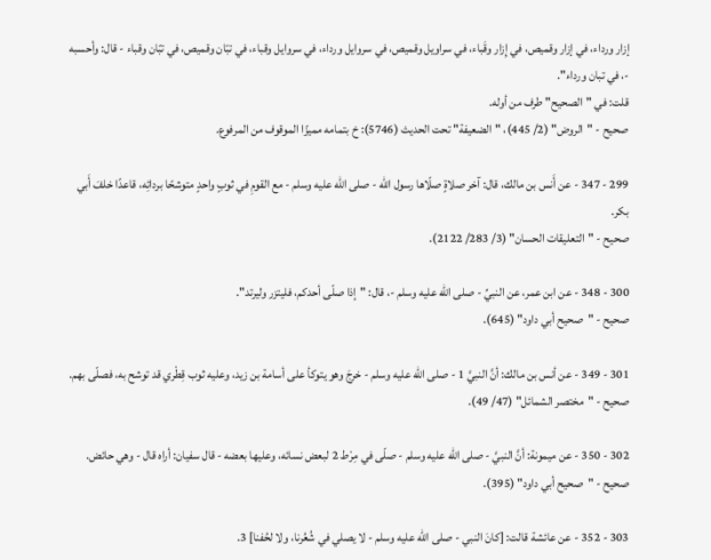إزار ورداء، في إزار وقميص، في إِزار وقَباء، في سراويل وقميص، في سروايل ورداء، في سروايل وقباء، في تبّان وقميص، في تبّان وقباء - قال: وأحسبه -، في تبان ورداء".
قلت: في "الصحيح" طرف من أوله.
صحيح - "الروض" (2/ 445)، "الضعيفة" تحت الحديث (5746): خ بتمامه مميزًا الموقوف من المرفوع.

299 - 347 - عن أَنس بن مالك، قال: آخر صلاةٍ صلّاها رسول الله - صلى الله عليه وسلم - مع القومِ في ثوبٍ واحدٍ متوشحًا بردائِه، قاعدًا خلفَ أَبي بكر.
صحيح - "التعليقات الحسان" (3/ 283/ 2122).

300 - 348 - عن ابن عمر، عن النبيِّ - صلى الله عليه وسلم -، قال: "إذا صلّى أحدكم، فليتزر وليرتد".
صحيح - "صحيح أبي داود" (645).

301 - 349 - عن أنس بن مالك: أنَّ النبيَّ 1 - صلى الله عليه وسلم - خرجَ وهو يتوكأ على أسامة بن زيد، وعليه ثوب قِطْري قد توشح به، فصلّى بهم.
صحيح - "مختصر الشمائل" (47/ 49).

302 - 350 - عن ميمونة: أنَّ النبيَّ - صلى الله عليه وسلم - صلّى في مِرْط 2 لبعض نسائه، وعليها بعضه - قال سفيان: أراه قال - وهي حائض.
صحيح - "صحيح أبي داود" (395).

303 - 352 - عن عائشة قالت: [كانَ النبي - صلى الله عليه وسلم - لا يصلي في شُعُرنا، ولا لحُفنا] 3.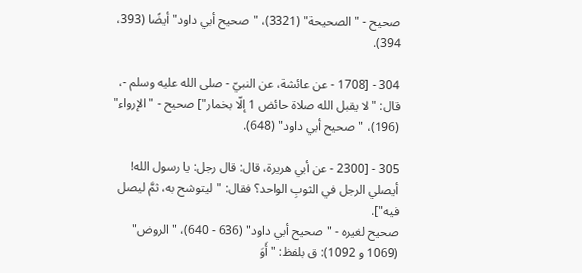صحيح - "الصحيحة" (3321)، "صحيح أبي داود" أيضًا (393، 394).

304 - [1708 - عن عائشة، عن النبيّ - صلى الله عليه وسلم -، قال: "لا يقبل الله صلاة حائض 1 إلّا بخمار"] صحيح - "الإرواء" (196)، "صحيح أبي داود" (648).

305 - [2300 - عن أبي هريرة، قال: قال رجل: يا رسول الله! أيصلي الرجل في الثوبِ الواحد؟ فقال: "ليتوشح به، ثمَّ ليصل فيه"].
صحيح لغيره - "صحيح أبي داود" (636 - 640)، "الروض" (1069 و 1092): ق بلفظ: "أَوَ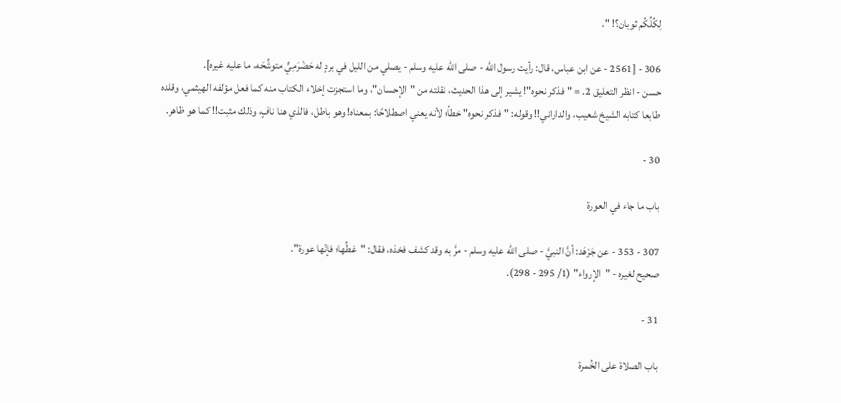لِكُلِّكُم ثوبان؟! ".

306 - [2561 - عن ابن عباس، قال: رأيت رسول الله - صلى الله عليه وسلم - يصلي من الليل في بردٍ له حَضْرَمِيٍّ متوشِّحَه، ما عليه غيره].
حسن - انظر التعليق 2. = "فذكر نحوه"! يشير إلى هذا الحديث، نقلته من "الإحسان"، وما استجزت إخلاء الكتاب منه كما فعل مؤلفه الهيثمي، وقلده طابعا كتابه الشيخ شعيب، والداراني!! وقوله: "فذكر نحوه" خطأ؛ لأنه يعني اصطلاحًا: بمعناه! وهو باطل، فالذي هنا نافٍ، وذلك مثبت!! كما هو ظاهر.

30 -

باب ما جاء في العورة

307 - 353 - عن جَرْهَد: أنَّ النبيَّ - صلى الله عليه وسلم - مرَّ به وقد كشف فخذه، فقال: "غطِّها؛ فإنّها عورة".
صحيح لغيره - "الإرواء" (1/ 295 - 298).

31 -

باب الصلاة على الخُمرة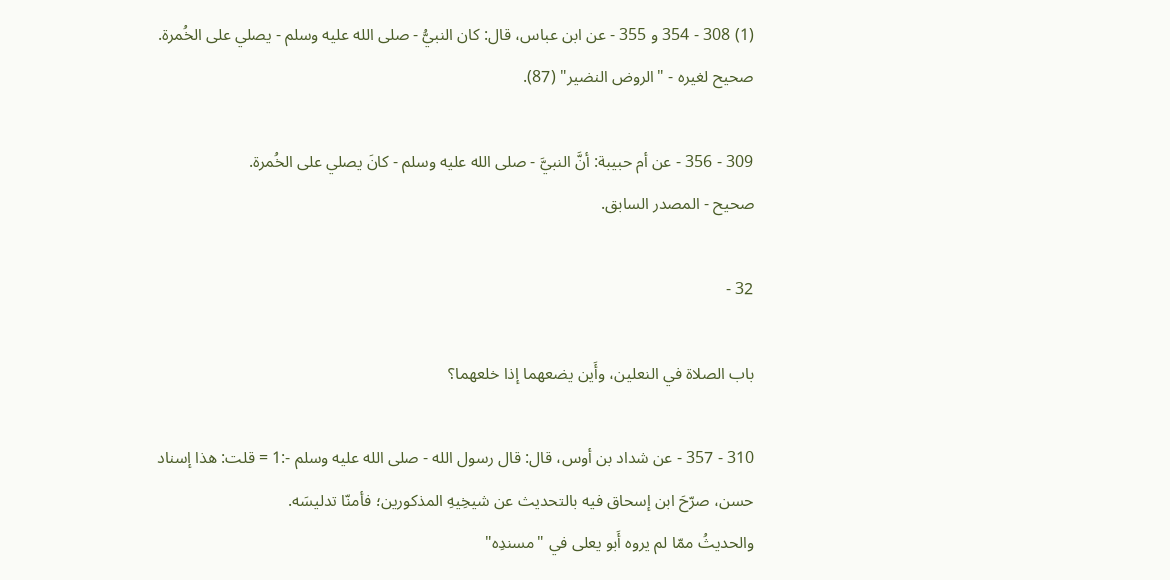(1) 308 - 354 و 355 - عن ابن عباس، قال: كان النبيُّ - صلى الله عليه وسلم - يصلي على الخُمرة.
صحيح لغيره - "الروض النضير" (87).

309 - 356 - عن أم حبيبة: أنَّ النبيَّ - صلى الله عليه وسلم - كانَ يصلي على الخُمرة.
صحيح - المصدر السابق.

32 -

باب الصلاة في النعلين، وأَين يضعهما إذا خلعهما؟

310 - 357 - عن شداد بن أوس، قال: قال رسول الله - صلى الله عليه وسلم -:1 = قلت: هذا إسناد حسن، صرّحَ ابن إسحاق فيه بالتحديث عن شيخِيهِ المذكورين؛ فأمنّا تدليسَه.
والحديثُ ممّا لم يروه أَبو يعلى في "مسندِه"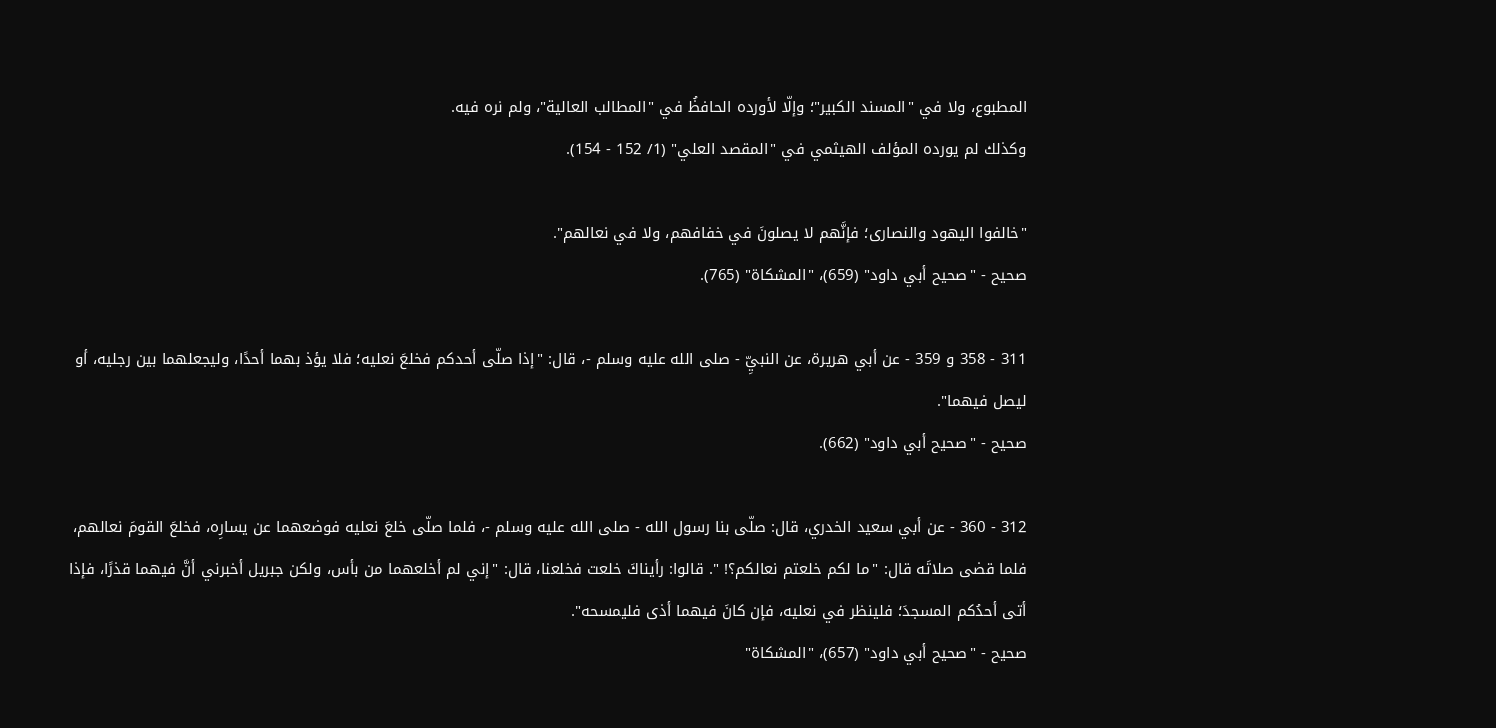المطبوع، ولا في "المسند الكبير"؛ وإلّا لأورده الحافظُ في "المطالب العالية"، ولم نره فيه.
وكذلك لم يورده المؤلف الهيثمي في "المقصد العلي" (1/ 152 - 154).

"خالفوا اليهود والنصارى؛ فإنَّهم لا يصلونَ في خفافهم، ولا في نعالهم".
صحيح - "صحيح أبي داود" (659)، "المشكاة" (765).

311 - 358 و 359 - عن أبي هريرة، عن النبيِّ - صلى الله عليه وسلم -، قال: "إذا صلّى أحدكم فخلعَ نعليه؛ فلا يؤذ بهما أحدًا، وليجعلهما بين رجليه، أو ليصل فيهما".
صحيح - "صحيح أبي داود" (662).

312 - 360 - عن أبي سعيد الخدري، قال: صلّى بنا رسول الله - صلى الله عليه وسلم -، فلما صلّى خلعَ نعليه فوضعهما عن يسارِه، فخلعَ القومَ نعالهم، فلما قضى صلاتَه قال: "ما لكم خلعتم نعالكم؟! ". قالوا: رأيناكَ خلعت فخلعنا، قال: "إني لم أخلعهما من بأس، ولكن جبريل أخبرني أنَّ فيهما قذرًا، فإذا أتى أحدُكم المسجدَ؛ فلينظر في نعليه، فإن كانَ فيهما أذى فليمسحه".
صحيح - "صحيح أبي داود" (657)، "المشكاة"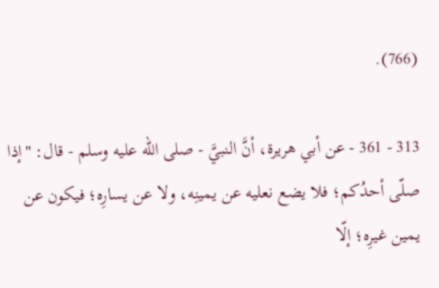(766).

313 - 361 - عن أبي هريرة، أنَّ النبيَّ - صلى الله عليه وسلم - قال: "إذا صلّى أحدُكم؛ فلا يضع نعليه عن يمينِه، ولا عن يسارِه؛ فيكون عن يمين غيرِه؛ إلّا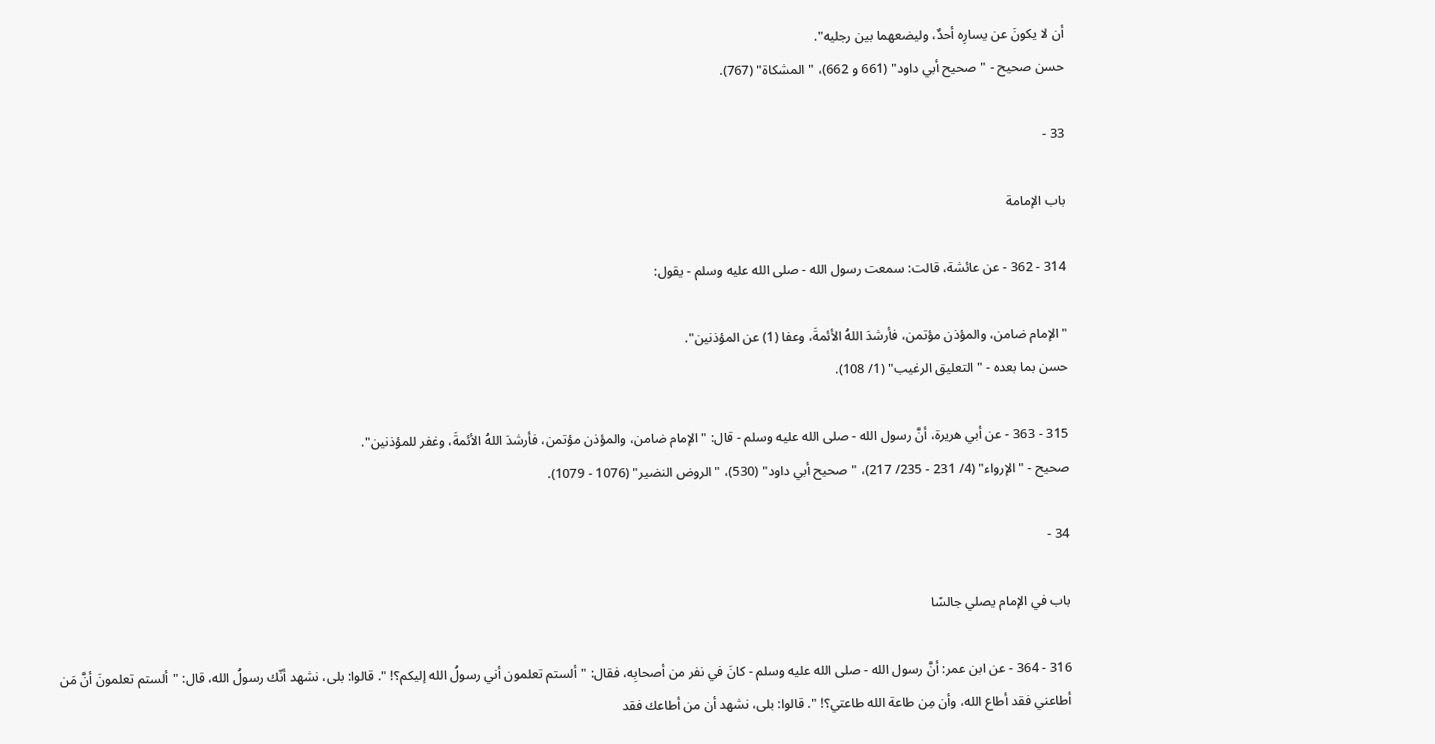أن لا يكونَ عن يسارِه أحدٌ، وليضعهما بين رجليه".
حسن صحيح - "صحيح أبي داود" (661 و 662)، "المشكاة" (767).

33 -

باب الإمامة

314 - 362 - عن عائشة، قالت: سمعت رسول الله - صلى الله عليه وسلم - يقول:

"الإمام ضامن، والمؤذن مؤتمن، فأرشدَ اللهُ الأئمةَ، وعفا (1) عن المؤذنين".
حسن بما بعده - "التعليق الرغيب" (1/ 108).

315 - 363 - عن أبي هريرة، أنَّ رسول الله - صلى الله عليه وسلم - قال: "الإمام ضامن، والمؤذن مؤتمن، فأرشدَ اللهُ الأئمةَ، وغفر للمؤذنين".
صحيح - "الإرواء" (4/ 231 - 235/ 217)، "صحيح أبي داود" (530)، "الروض النضير" (1076 - 1079).

34 -

باب في الإمام يصلي جالسًا

316 - 364 - عن ابن عمر: أنَّ رسول الله - صلى الله عليه وسلم - كانَ في نفر من أصحابِه، فقال: "ألستم تعلمون أني رسولُ الله إليكم؟! ". قالوا: بلى، نشهد أنّك رسولُ الله، قال: "ألستم تعلمونَ أنَّ مَن أطاعني فقد أطاع الله، وأن مِن طاعة الله طاعتي؟! ". قالوا: بلى، نشهد أن من أطاعك فقد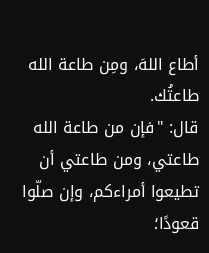أطاع اللهَ، ومِن طاعة الله طاعتُك.
قال: "فإن من طاعة الله طاعتي، ومن طاعتي أن تطيعوا أمراءكم، وإن صلّوا قعودًا؛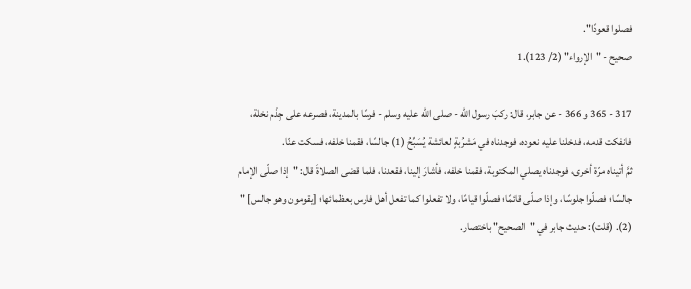فصلوا قعودًا".
صحيح - "الإرواء" (2/ 123).1

317 - 365 و 366 - عن جابر، قال: ركبَ رسول الله - صلى الله عليه وسلم - فرسًا بالمدينة، فصرعه على جِذْم نخلة، فانفكت قدمه، فدخلنا عليه نعوده، فوجدناه في مَشرُبةٍ لعائشة يُسَبِّحُ (1) جالسًا، فقمنا خلفه، فسكت عنّا.
ثمَّ أتيناه مرّة أخرى، فوجدناه يصلي المكتوبة، فقمنا خلفه، فأشارَ إلينا، فقعدنا، فلما قضى الصلاةَ قال: "إذا صلّى الإمام جالسًا؛ فصلّوا جلوسًا، وإذا صلّى قائمًا؛ فصلّوا قيامًا، ولا تفعلوا كما تفعل أهل فارس بعظمائها؛ [يقومون وهو جالس] " (2). (قلت): حديث جابر في "الصحيح" باختصار.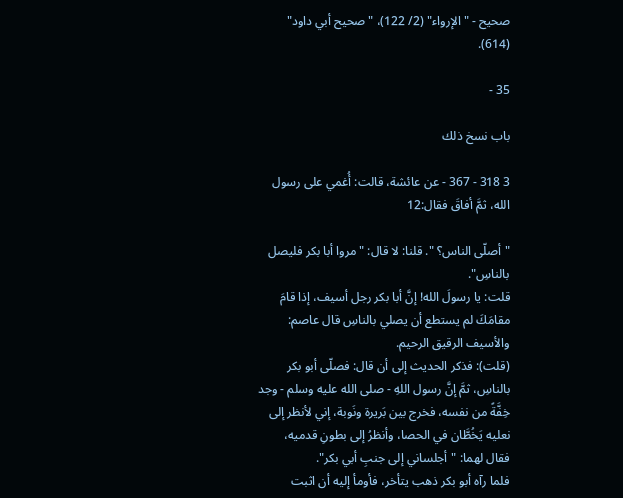صحيح - "الإرواء" (2/ 122)، "صحيح أبي داود" (614).

35 -

باب نسخ ذلك

3 318 - 367 - عن عائشة، قالت: أُغمي على رسول الله، ثمَّ أفاقَ فقال:12

"أصلّى الناس؟ ". قلنا: لا قال: "مروا أبا بكر فليصل بالناسِ".
قلت: يا رسولَ الله! إنَّ أبا بكر رجل أسيف، إذا قامَ مقامَكَ لم يستطع أن يصلي بالناسِ قال عاصم: والأسيف الرقيق الرحيم.
(قلت): فذكر الحديث إلى أن قال: فصلّى أبو بكر بالناسِ، ثمَّ إنَّ رسول اللهِ - صلى الله عليه وسلم - وجد خِفَّةً من نفسه، فخرج بين بَريرة ونَوبة، إني لأنظر إلى نعليه يَخُطَّان في الحصا، وأنظرُ إلى بطونِ قدميه، فقال لهما: "أجلساني إلى جنبِ أبي بكر".
فلما رآه أبو بكر ذهب يتأخر، فأومأ إليه أن اثبت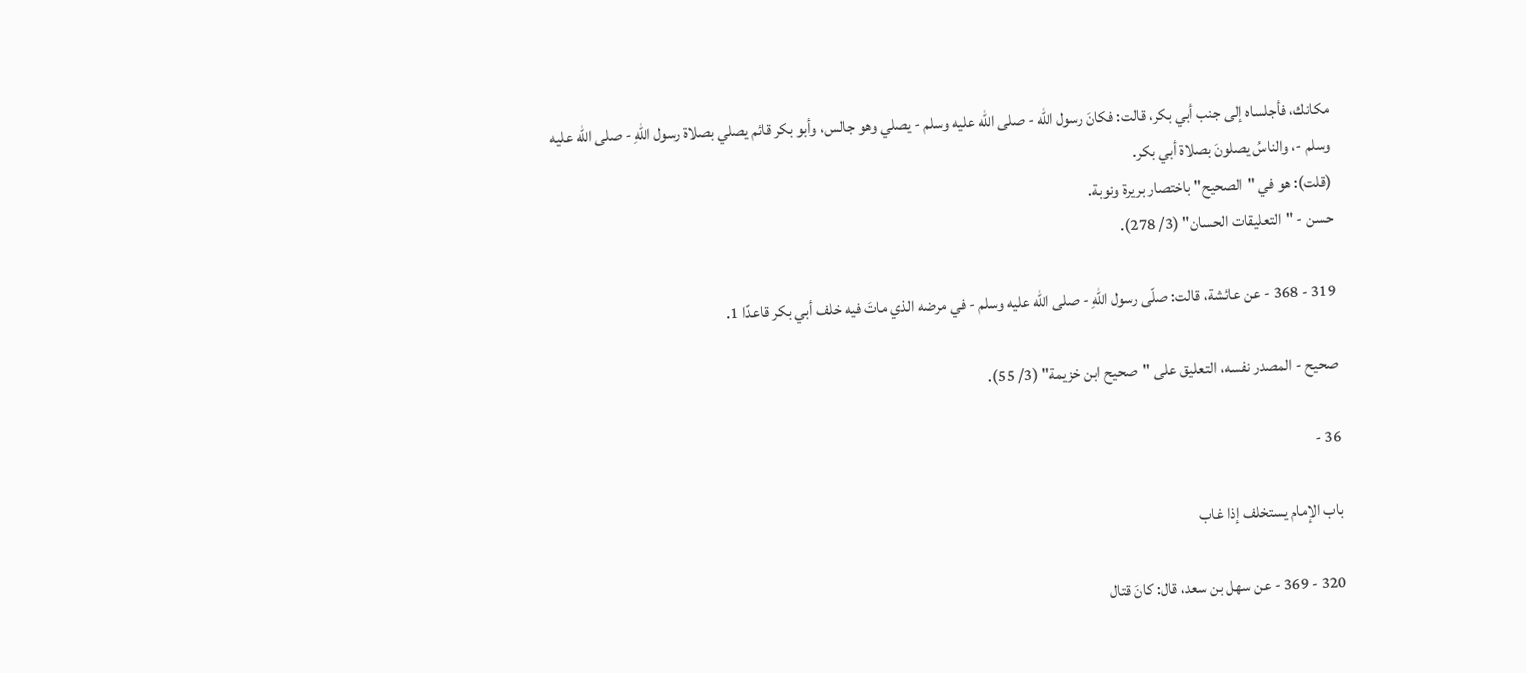مكانك، فأجلساه إلى جنب أبي بكر، قالت: فكانَ رسول الله - صلى الله عليه وسلم - يصلي وهو جالس، وأبو بكر قائم يصلي بصلاة رسول اللهِ - صلى الله عليه وسلم -، والناسُ يصلونَ بصلاة أبي بكر.
(قلت): هو في "الصحيح" باختصار بريرة ونوبة.
حسن - "التعليقات الحسان" (3/ 278).

319 - 368 - عن عائشة، قالت: صلّى رسول اللهِ - صلى الله عليه وسلم - في مرضه الذي ماتَ فيه خلف أبي بكر قاعدًا 1.

صحيح - المصدر نفسه، التعليق على "صحيح ابن خزيمة" (3/ 55).

36 -

باب الإمام يستخلف إذا غاب

320 - 369 - عن سهل بن سعد، قال: كانَ قتال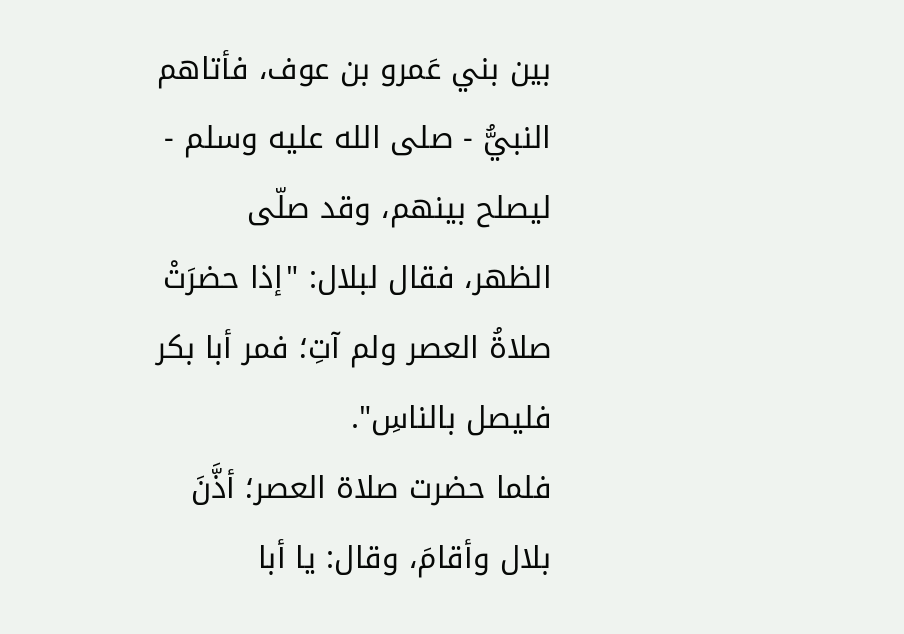بين بني عَمرو بن عوف، فأتاهم النبيُّ - صلى الله عليه وسلم - ليصلح بينهم، وقد صلّى الظهر، فقال لبلال: "إذا حضرَتْ صلاةُ العصر ولم آتِ؛ فمر أبا بكر فليصل بالناسِ".
فلما حضرت صلاة العصر؛ أذَّنَ بلال وأقامَ، وقال: يا أبا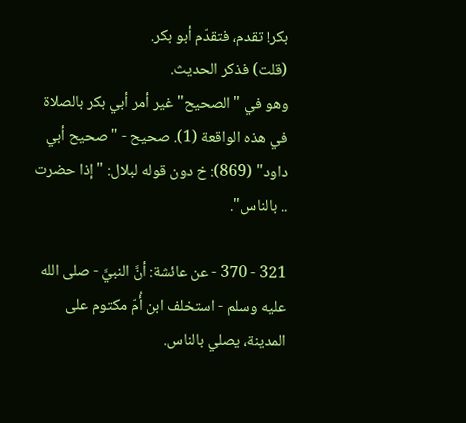بكر! تقدم، فتقدّم أبو بكر.
(قلت) فذكر الحديث.
وهو في "الصحيح" غير أمر أبي بكر بالصلاة في هذه الواقعة (1). صحيح - "صحيح أبي داود" (869): خ دون قوله لبلال: "إذا حضرت .. بالناس".

321 - 370 - عن عائشة: أنَّ النبيَّ - صلى الله عليه وسلم - استخلف ابن أُمّ مكتوم على المدينة، يصلي بالناس.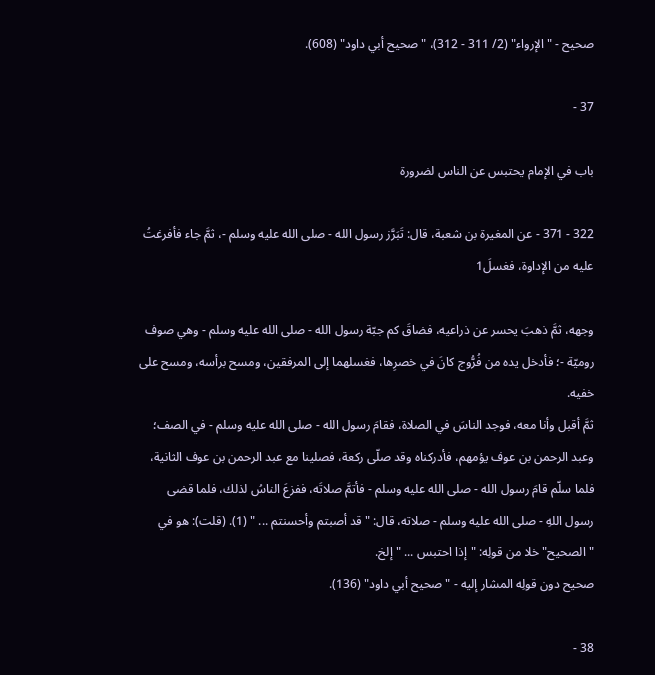صحيح - "الإرواء" (2/ 311 - 312)، "صحيح أبي داود" (608).

37 -

باب في الإمام يحتبس عن الناس لضرورة

322 - 371 - عن المغيرة بن شعبة، قال: تَبَرَّز رسول الله - صلى الله عليه وسلم -، ثمَّ جاء فأفرغتُ عليه من الإداوة، فغسلَ1

وجهه، ثمَّ ذهبَ يحسر عن ذراعيه، فضاقَ كم جبّة رسول الله - صلى الله عليه وسلم - وهي صوف روميّة -؛ فأدخل يده من فُرُّوج كانَ في خصرِها، فغسلهما إلى المرفقين، ومسح برأسه، ومسح على خفيه.
ثمَّ أقبل وأنا معه، فوجد الناسَ في الصلاة، فقامَ رسول الله - صلى الله عليه وسلم - في الصف؛ وعبد الرحمن بن عوف يؤمهم، فأدركناه وقد صلّى ركعة، فصلينا مع عبد الرحمن بن عوف الثانية، فلما سلّم قامَ رسول الله - صلى الله عليه وسلم - فأتمَّ صلاتَه، ففزعَ الناسُ لذلك، فلما قضى رسول اللهِ - صلى الله عليه وسلم - صلاته، قال: "قد أصبتم وأحسنتم ... " (1). (قلت): هو في "الصحيح" خلا من قولِه: "إذا احتبس ... " إلخ.
صحيح دون قولِه المشار إليه - "صحيح أبي داود" (136).

38 -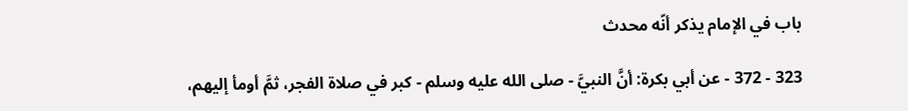باب في الإمام يذكر أنّه محدث

323 - 372 - عن أبي بكرة: أنَّ النبيَّ - صلى الله عليه وسلم - كبر في صلاة الفجر، ثمَّ أومأ إليهم،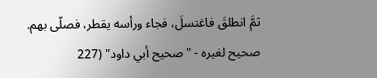ثمَّ انطلقَ فاغتسلَ، فجاء ورأسه يقطر، فصلّى بهم.
صحيح لغيره - "صحيح أبي داود" (227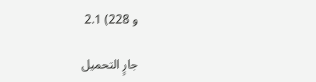و 228) 2.1

جارٍ التحميل